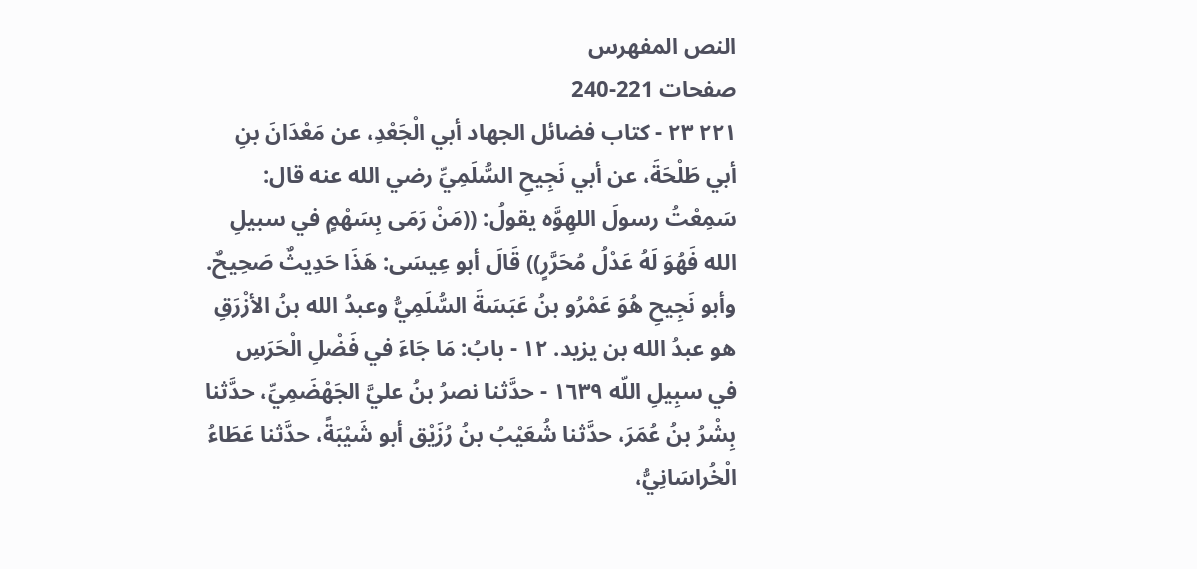النص المفهرس
صفحات 221-240
٢٢١ ٢٣ - كتاب فضائل الجهاد أبي الْجَعْدِ، عن مَعْدَانَ بنِ أبي طَلْحَةَ، عن أبي نَجِيحِ السُّلَمِيِّ رضي الله عنه قال: سَمِعْتُ رسولَ اللهِوَّه يقولُ: ((مَنْ رَمَى بِسَهْمٍ في سبيلِ الله فَهُوَ لَهُ عَدْلُ مُحَرَّرٍ)) قَالَ أبو عِيسَى: هَذَا حَدِيثٌ صَحِيحٌ. وأبو نَجِيحِ هُوَ عَمْرُو بنُ عَبَسَةَ السُّلَمِيُّ وعبدُ الله بنُ الأزْرَقِ هو عبدُ الله بن یزید. ١٢ - بابُ: مَا جَاءَ في فَضْلِ الْحَرَسِ في سبِيلِ اللّه ١٦٣٩ - حدَّثنا نصرُ بنُ عليَّ الجَهْضَمِيِّ، حدَّثنا بِشْرُ بنُ عُمَرَ، حدَّثنا شُعَيْبُ بنُ رُزَيْق أبو شَيْبَةً، حدَّثنا عَطَاءُ الْخُراسَانِيُّ،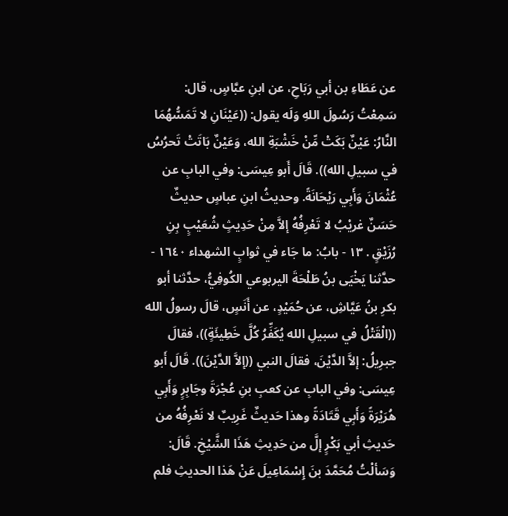عن عَطَاءِ بن أبي رَبَاحِ، عن ابنِ عبَّاسٍ، قال: سَمِعْتُ رَسُولَ اللهِ وَلَه يقول: ((عَيْنَانِ لا تَمَسُّهُمَا النَّارُ: عَيْنٌ بَكَتْ مِّنْ خَشْبَةِ الله، وَعَيْنٌ بَاتَتْ تَحرُسُ في سبيلِ الله)). قَالَ أَبو عِيسَى: وفي البابِ عن عُثْمَانَ وَأَبِي رَيْحَانَةً. وحديثُ ابنِ عباسٍ حديثٌ حَسَنٌ غريْبُ لا تَعْرِفُهُ إلاَّ مِنْ حَدِيثٍ شُعَيْبٍ بِنِ رُزَيْقٍ . ١٣ - بابُ: ما جَاء في ثوابٍ الشهداء ١٦٤٠ - حدَّثنا يَخْيَى بنُ طَلْحَةَ اليربوعي الكُوفِيُّ، حدَّثنا أبو بكرِ بنُ عَيَّاشِ، عن حُمَيْدٍ، عن أَنَسٍ، قالَ رسولُ الله ((الْقَتْلُ في سبيلِ الله يُكَفِّرُ كُلَّ خَطِيئَةٍ))، فقالَ جبرِيلُ: إلاَّ الدَّيْنَ، فقالَ النبي ((إلاَّ الدَّيْنَ)). قَالَ أَبو عِيسَى: وفي البابِ عن كعبِ بنِ عُجْرَةَ وجَابِرٍ وَأَبِي هُرَيْرَةً وَأَبِي قَتَادَةً وهذا حَديثٌ غَرِيبٌ لا نَعْرِفُهُ من حَديثِ أبي بَكْرٍ إلَّ من حَدِيثِ هَذَا الشَّيْخِ. قَالَ: وَسَألْتُ مُحَمَّدَ بنَ إِسْمَاعِيلَ عَنْ هَذا الحديثِ فلم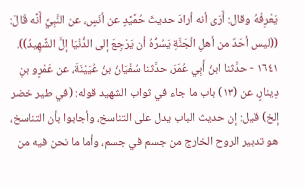يَعْرِفْهُ وقال: أَرَى أنه أرادَ حديثَ حُمَّيَّدٍ عن أنَسٍ، عن النَّبِيِّ أَنَّه قَالَ: ((ليس أحَدٌ من أهلِ الْجَنَّةِ يَسُرُّهُ أن يَرْجِعَ إلى الدُّنْيَا إلَّ الشَّهِيدُ)). ١٦٤١ - حدَّثنا ابنُ أَبِي عُمَرَ، حدَّثنا سُفْيَانُ بنُ عُيَيْنَةَ، عن عَمْرٍو بنِ دِينارٍ، عن (١٣) باب ما جاء في ثواب الشهيد قوله: (في طير خضر إلخ) قيل: إن حديث الباب يدل على التناسخ، وأجابوا بأن التناسخ، هو تدبير الروح الخارج من جسم في جسم، وأما ما نحن فيه من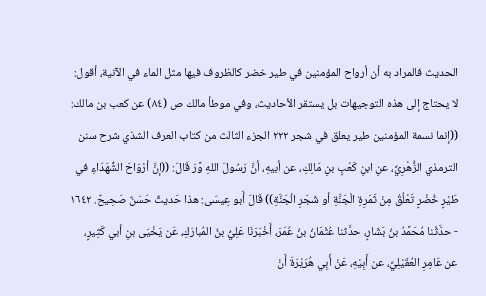الحديث فالمراد به أن أرواح المؤمنين في طير خضر كالظروف فيها مثل الماء في الآنية، أقول: لا يحتاج إلى هذه التوجيهات بل يستقر الأحاديث، وفي موطأ مالك ص (٨٤) عن كعب بن مالك: ((إنما نسمة المؤمنين طير يعلق في شجر ٢٢٢ الجزء الثالث من كتاب العرف الشذي شرح سنن الترمذي الزُّهْرِيِّ، عنِ ابنِ كَعْبٍ بنِ مَالِكِ، عن أبيهِ، أنَّ رَسُولَ اللهِ وَّرَ قَالَ: ((إنَّ أرْوَاحَ الشُّهَدَاءِ في طَيْرٍ خُضْرٍ تَعْلُقُ مِنْ ثَمَرِةِ الْجَنَّةِ أو شَجَرِ الْجَنَّةِ)) قَالَ أَبو عِيسَى: هذا حَديثٌ حَسَنٌ صَحِيحٌ. ١٦٤٢ - حدَّثْنا مُحَمَّدُ بنُ بَشَارٍ، حدَّثنا عُثْمَانُ بنُ عُمَرَ، أَخْبَرَنَا عَلِيُّ بنُ المُبارَكِ، عَن يَخْيَى بنِ أبي كَثِيرٍ، عن عَامِرِ العُقَيْلِيِّ، عن أَبِيْهِ، عَنْ أَبِي هُرَيْرَةَ أَنْ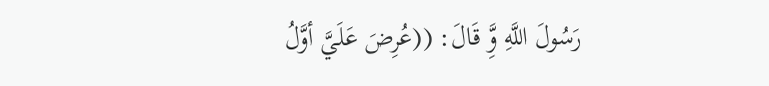رَسُولَ اللَّهِ وَِّ قَالَ: ((عُرِضَ عَلَيَّ أوَّلُ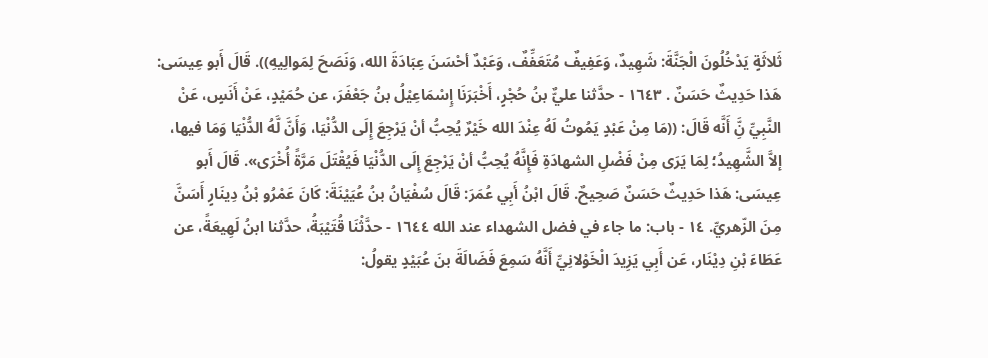ثَلاثَةٍ يَدْخُلُونَ الْجَنَّةَ: شَهِيدٌ، وَعَفِيفٌ مُتَعَفِّفٌ، وَعَبْدٌ أحْسَنَ عِبَادَةَ الله، وَنَصَحَ لِمَوالِیهِ)). قَالَ أَبو عِيسَى: هَذا حَدِيثٌ حَسَنٌ . ١٦٤٣ - حدَّثنا عليٌّ بنُ حُجْرٍ، أَخْبَرَنَا إِسْمَاعِيْلُ بنُ جَعْفَرَ، عن حُمَيْدٍ، عَنْ أَنَسٍ، عَنْ النَّبِيِّ نَِّ أَنَّه قَالَ: ((مَا مِنْ عَبْدٍ يَمُوتُ لَهُ عِنْدَ الله خَيْرٌ يُحِبُّ أنْ يَرْجِعَ إِلَى الدُّنْيَا، وَأَنَّ لَّهُ الدُّنْيَا وَمَا فيها، إلاَّ الشَّهِيدُ؛ لِمَا يَرَى مِنْ فَضْلِ الشهادَةِ فَإِنَّهُ يُحِبُّ أنْ يَرْجِعَ إِلَى الدُّنْيَا فَيُقْتَلَ مَرَّةً أُخْرَی». قَالَ أَبو عِيسَى: هَذا حَدِيثٌ حَسَنٌ صَحِيحٌ. قَالَ ابْنُ أَبِي عُمَرَ: قَالَ سُفْيَانُ بنُ عُيَيْنَةَ: كَانَ عَمْرُو بْنُ دِينَارٍ أَسَنَّ مِنَ الزّهريِّ. ١٤ - باب: ما جاء في فضل الشهداء عند الله ١٦٤٤ - حدَّثْنَا قُتَيْبَةُ، حدَّثنا ابنُ لَهِيعَةً، عن عَطَاءَ بْنِ دِيْنَار، عَن أَبِي يَزِيدَ الْخَوْلانِيِّ أَنَّهُ سَمِعَ فَضَالَةَ بنَ عُبَيْدٍ يقولُ: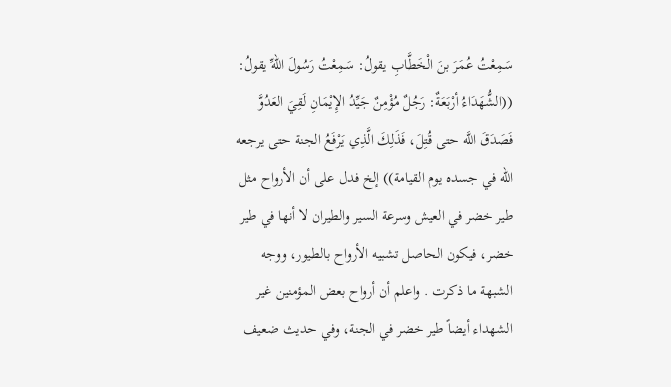سَمِعْتُ عُمَرَ بنَ الْخَطَّابِ يقولُ: سَمِعْتُ رَسُولَ اللهِّ يقولُ: ((الشُّهَدَاءُ أرْبَعَةٌ: رَجُلٌ مُؤْمِنٌ جَيِّدُ الإِيْمَانِ لَقِيَ العَدُوَّ فَصَدَقَ اللَّه حتى قُتِلَ، فَذَلِكَ الَّذِي يَرْفَعُ الجنة حتى يرجعه الله في جسده يوم القيامة)) إلخ فدل على أن الأرواح مثل طير خضر في العيش وسرعة السير والطيران لا أنها في طير خضر، فيكون الحاصل تشبيه الأرواح بالطيور، ووجه الشبهة ما ذكرت . واعلم أن أرواح بعض المؤمنين غير الشهداء أيضاً طير خضر في الجنة، وفي حديث ضعيف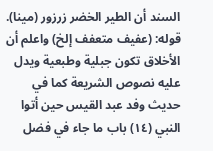السند أن الطير الخضر زرزور (مينا). قوله: (عفيف متعفف إلخ) واعلم أن الأخلاق تكون جبلية وطبعية ويدل عليه نصوص الشريعة كما في حديث وفد عبد القيس حين أتوا النبي (١٤) باب ما جاء في فضل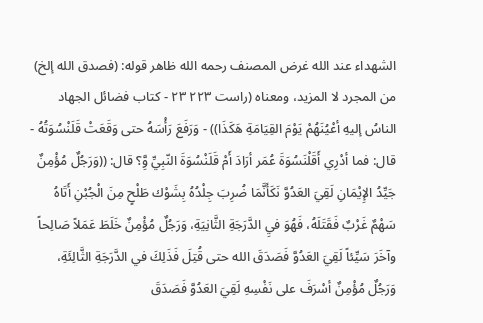الشهداء عند الله غرض المصنف رحمه الله ظاهر قوله: (فصدق الله إلخ) من المجرد لا المزيد، ومعناه (راست ٢٢٣ ٢٣ - كتاب فضائل الجهاد الناسُ إليهِ أعْيُنَهُمْ يَوْمَ القِيَامَةِ هَكَذَا)) - وَرَفَعَ رَأْسَهُ حتى وَقَعَتْ قَلَنْسُوَتُهُ - قال: فما أدْرِي أَقَلْنَسُوَةَ عُمَر أرَادَ أَمْ قَلَنْسُوَةَ النّبِيِّ وَِّ؟ قال: ((وَرَجُلٌ مُؤْمِنٌ جَيِّدُ الإِيْمَانِ لَقِيَ العَدُوَّ نَكَأَنَّمَا ضُرِبَ جِلْدُهُ بِشَوْك طَلْحٍ مِنَ الْجُبْنِ أَتَاهُ سَهْمٌ غَرْبٌ فَقَتَلَهُ، فَهُوَ فيِ الدَّرَجَةِ الثَّانِيَةِ، وَرَجُلٌ مُؤْمِنٌ خَلَطَ عَمَلاً صَالِحاً وآخَرَ سَيِّئاً لَقِيَ العَدُوَّ فَصَدَقَ الله حتى قُتِلَ فَذَلِكَ في الدَّرَجَةِ الثَّالِئَةِ، وَرَجُلٌ مُؤْمِنٌ أسْرَفَ على نَفْسِهِ لَقِيَ العَدُوَّ فَصَدَقَ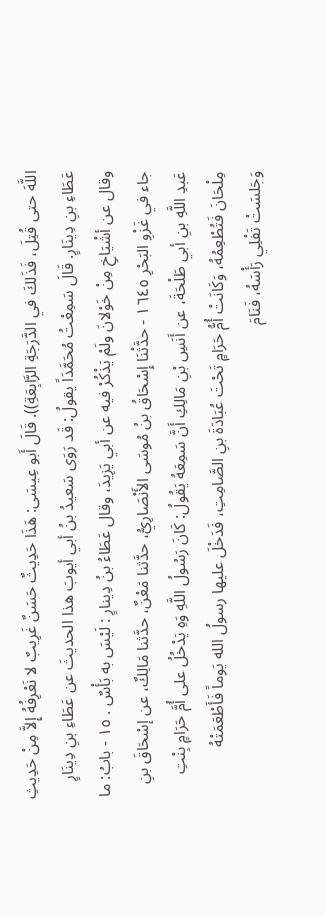اللَّهَ حتى قُتِلَ، فَذَلكَ في الدَّرَجَةِ الرَّابِعَةِ)). قَالَ أَبو عِيسَى: هَذَا حَدِيثٌ حَسَنٌ غَرِيبٌ لا نَعْرِفُهُ إِلاَّ مِنْ حَدِيثِ عَطَاءِ بنِ دِينَارٍ. قَالَ سَمِعْتُ مُحَمَّدَاً يقولُ: قَد رَوَى سَعيدُ بنُ أبي أيوبَ هذا الحديثَ عن عَطَاءِ بنِ دِينَارٍ وقال عن أشْيَاخِ مِنْ خَوْلانَ ولَمْ يَذْكُرْ فيه عن أبي يَزِيدَ، وقال عَطَاءُ بنُ دِينارٍ : لَيْسَ به بَأْسٌ . ١٥ - بابُ: ما جاء في غَزْوِ البَحْرِ ١٦٤٥ - حدَّثْنَا إِسْحَاقُ بنُ مُوسَى الأَنْصَارِيُّ، حدَّثنا مَعْنٌ، حدَّثنا مَالِكٌ، عن إسْحَاقَ بنِ عَبدِ اللَّهِ بنِ أبي طَلْحَةَ، عن أَنَسِ بْنِ مَالِكِ أَنَّ سَمِعَهُ يَقُولُ: كَانَ رَسُولُ اللَّهِ وَهِ يَدْخُلُ على أُمَّ حَرَامٍ بِنْتِ مِلْحَانَ فَتُطْعِمُهُ، وَكَانَتْ أُمُّ حَرَامٍ تَحْتَ عُبَادَةَ بنِ الصَّامِتِ، فَدَخْلَ عليها رسولُ الله يَوماً فَأَطْعَمَتْهُ وَجَلسَتْ تَفْلِي رَأْسَهُ، فَنَامَ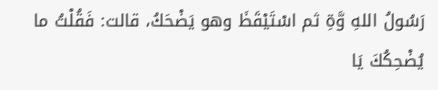رَسُولُ اللهِ وَّةِ ثم اسْتَيْقَظَ وهو يَضْحَكُ، قالت: فَقُلْتُ ما يُضْحِكُكَ يَا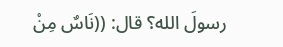رسولَ الله؟ قال: ((نَاسٌ مِنْ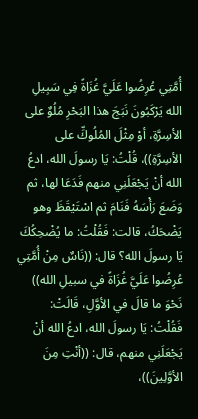أُمَّتِي عُرِضُوا عَلَيَّ غُزَاةً فِي سَبِيلِ الله يَرْكَبُونَ نَبَجَ هذا البَحْرِ مُلُوٌ على الأسِرَّةِ، أوْ مِثْلَ المُلُوكِّ على الأسِرَّةِ))، قُلْتُ: يَا رسولَ الله، ادعُ الله أنْ يَجْعَلَنِي منهم فَدَعَا لها، ثم وَضَعَ رَأْسَهُ فَنَامَ ثم اسْتَيْقَظَ وهو يَضْحَكُ، قالت: فَقُلْتُ: ما يُضْحِكُكَ يَا رسولَ الله؟ قال: ((نَاسٌ مِنْ أُمَّتِي عُرِضُوا عَلَيَّ غُزَاةً في سبيلِ الله)) نَحْوَ ما قالَ في الأوَّلِ، قَالَتْ: فَقُلْتُ: يَا رسولَ الله، ادعُ الله أنْ يَجْعَلَنِي منهم، قال: ((أنْتِ مِنَ الأوَّلِينَ))،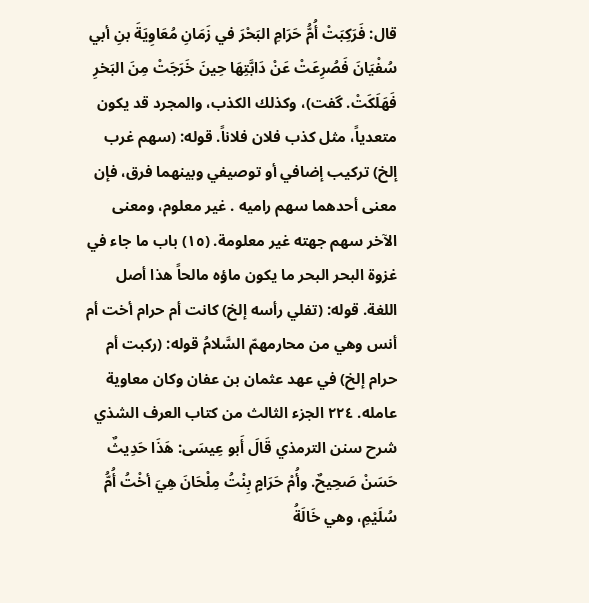قال: فَرَكِبَتْ أُمُّ حَرَامِ البَحْرَ في زَمَانِ مُعَاوِيَةَ بنِ أبي سُفْيَانَ فَصُرِعَتْ عَنْ دَابَّتِهَا حِينَ خَرَجَتْ مِنَ البَخرِ فَهَلَكَتْ. گفت)، وكذلك الكذب، والمجرد قد يكون متعدياً، مثل كذب فلان فلاناً. قوله: (سهم غرب إلخ) تركيب إضافي أو توصيفي وبينهما فرق، فإن معنى أحدهما سهم راميه . غير معلوم، ومعنى الآخر سهم جهته غير معلومة. (١٥) باب ما جاء في غزوة البحر البحر ما يكون ماؤه مالحاً هذا أصل اللغة. قوله: (تفلي رأسه إلخ) كانت أم حرام أخت أم أنس وهي من محارمهمّ السَّلامُ قوله: (ركبت أم حرام إلخ) في عهد عثمان بن عفان وكان معاوية عامله. ٢٢٤ الجزء الثالث من كتاب العرف الشذي شرح سنن الترمذي قَالَ أَبو عِيسَى: هَذَا حَدِيثٌ حَسَنْ صَحِيحٌ. وأُمْ حَرَامٍ بِنْتُ مِلْحَانَ هِيَ أخْتُ أُمُّ سُلَيْمِ، وهي خَالَةُ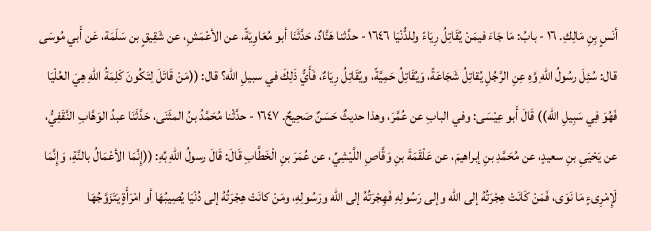أنَسٍ بِنِ مَالِكِ. ١٦ - بابُ: مَا جَاءَ فيمَنْ يُقَاتِلُ رِيَاءً وللدُّنْيَا ١٦٤٦ - حدَّثنا هَنَّادٌ، حَدَّثَنَا أبو مُعَاوِيَةً، عن الأعْمَشِ، عن شَقِيقٍ بن سَلَمَة، عَن أَبي مُوسَى قال: سُئِلَ رسُولُ اللهِ وَّهِ عِنِ الرَّجُلِ يُقاتِلُ شَجَاعَةً، وَيُقَاتِلُ حَمِيَّةً، ويُقَاتِلُ رِيَاءٌ، فَأَيُّ ذَلِكَ في سبيلِ الله؟ قال: ((مَنْ قَاتَلَ لِتَكُونَ كَلِمَةُ اللهِ هِيَ العُلْيَا فَهُوَ فِي سَبِيلِ الله)) قَالَ أَبو عِيْسَى: وفي البابِ عن عُمَّرَ، وهذا حديثٌ حَسَنٌ صَحِيحٌ. ١٦٤٧ - حدَّثْنا مُحَمَّدُ بنُ المثَنَى، حَدَّثَنَا عبدُ الوَهَّابِ النَّقَفِيُّ، عن يَحْيَىِ بنِ سعيدٍ، عن مُحَمَّدِ بنِ إبراهيمَ، عن عَلْقَمَةَ بنِ وَقَّاصِ اللَّيْشِيِّ، عن عُمَرَ بنِ الْخَطَّابِ قَالَ: قَالَ رسولُ اللّهِ بِّهِ: ((إِنَّمَا الأعْمَالُ بالنَّةِ، وَإِنَّمَا لَإِمْرِىءٍ مَا نَوَى، فَمَنْ كَانَتْ هِجْرَتُهُ إلى الله وإلى رَسُولِهِ فَهِجْرَتُهُ إلى الله ورَسُولِهِ، ومَنْ كانَتْ هِجْرَتُهُ إلى دُنْيَا يُصِيبُهَا أو امْرَأَةٍ يَتَزَوَّجُهَا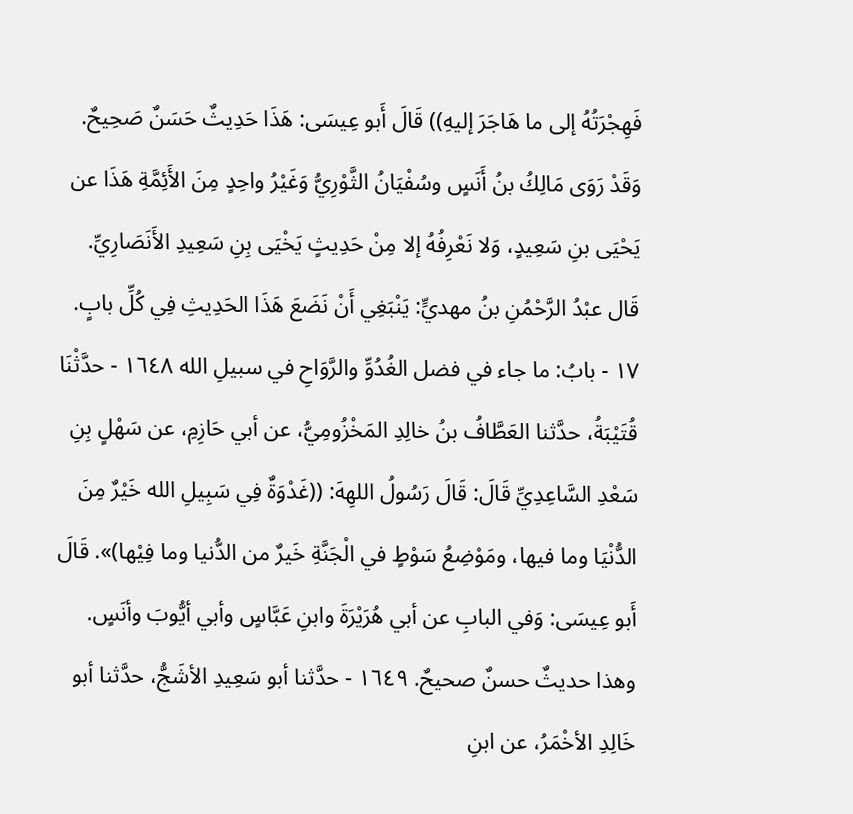فَهِجْرَتُهُ إلى ما هَاجَرَ إليهِ)) قَالَ أَبو عِيسَى: هَذَا حَدِيثٌ حَسَنٌ صَحِيحٌ. وَقَدْ رَوَى مَالِكُ بنُ أَنَسٍ وسُفْيَانُ الثَّوْرِيُّ وَغَيْرُ واحِدٍ مِنَ الأَئِمَّةِ هَذَا عن يَحْيَى بنِ سَعِيدٍ، وَلا نَعْرِفُهُ إلا مِنْ حَدِيثٍ يَخْيَى بِنِ سَعِيدِ الأَنَصَارِيِّ. قَال عبْدُ الرَّحْمُنِ بنُ مهديٍّ: يَنْبَغِي أَنْ نَضَعَ هَذَا الحَدِيثِ فِي كُلِّ بابٍ. ١٧ - بابُ: ما جاء في فضل الغُدُوِّ والرَّوَاحِ في سبيلِ الله ١٦٤٨ - حدَّثْنَا قُتَيْبَةُ، حدَّثنا العَطَّافُ بنُ خالِدِ المَخْزُومِيُّ، عن أبي حَازِمِ، عن سَهْلٍ بِنِ سَعْدِ السَّاعِدِيِّ قَالَ: قَالَ رَسُولُ اللهِهَ: ((غَدْوَةٌ فِي سَبِيلِ الله خَيْرٌ مِنَ الدُّنْيَا وما فيها، ومَوْضِعُ سَوْطٍ في الْجَنَّةِ خَيرٌ من الدُّنيا وما فِيْها)». قَالَ أَبو عِيسَى: وَفي البابِ عن أبي هُرَيْرَةَ وابنِ عَبَّاسٍ وأبي أيُّوبَ وأنَسٍ. وهذا حديثٌ حسنٌ صحيحٌ. ١٦٤٩ - حدَّثنا أبو سَعِيدِ الأشَجُّ، حدَّثنا أبو خَالِدِ الأخْمَرُ، عن ابنِ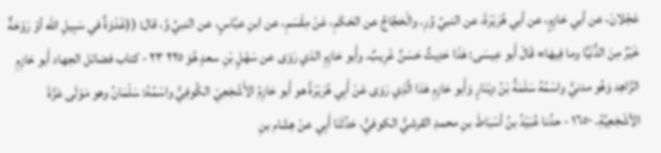عَجْلانَ، عن أبي حَازِمٍ، عن أبي هُرَيْرَةَ، عن النبيِّ وَّرِ. والْحَجَّاجُ عن الحَكَمِ، عَنْ مِقْسَمِ، عن ابنِ عبَّاسٍ، عن النبيِّ وَّ، قال: ((غَدْوَةٌ في سَبِيلِ الله أوْ رَوْحَةٌ خَيْرٌ مِنَ الدُّنْيًّا وما فِيهَا» قَالَ أَبو عِيسَى: هَذَا حَدِيثٌ حَسَنٌ غَرِيبٌ. وأَبو حَازِمِ الذي رَوَى عن سَهْلٍ بْنِ سعدٍ هُوَ ٢٢٥ ٢٣ - كتاب فضائل الجهاد أَبو حَازِمِ الزَّاهِد وَهُو مدنيٍّ واسْمُهُ سَلَمَةُ بْنُ دِيْنَارٍ وَأَبو حَازِمِ هَذا الَّذِي رَوَى عَنْ أَبِي هُرَيْرَةً هو أَبو حَازِمُ الأَشْجَعِيّ الكُوفِيُّ واسْمُهُ: سَلْمَانُ وهو مَوْلَى عَزَّةَ الأشْجَعِيَّةِ. ١٦٥٠ - حدَّنا عُبَيْدُ بنُ أسْبَاطَ بنِ محمدِ القرشيُّ الكوفيُّ، حَدَّثَنَا أَبِي عنْ هِشَام بنِ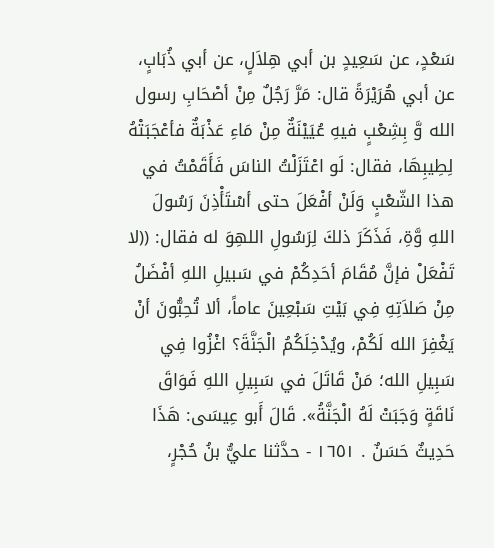سَعْدٍ، عن سَعِيدٍ بن أبي هِلاَلٍ، عن أبي ذُبَابٍ، عن أبي هُرَيْرَةً قال: مَرَّ رَجُلٌ مِنْ أصْحَابِ رسول الله وَّ بِشِعْبٍ فيهِ عُيَيْنَةٌ مِنْ مَاءِ عَذْبَةٌ فأعْجَبَتْهُ لِطِيبِهَا، فقال: لَو اعْتَزَلْتُ الناسَ فَأَقَمْتُ في هذا الشّعْبٍ وَلَنْ أفْعَلَ حتى أسْتَأْذِنَ رَسُولَ اللهِ وَّةِ، فَذَكَرَ ذلكَ لِرَسُولِ اللهِوَ له فقال: ((لا تَفْعَلْ فإنَّ مُقَامَ أحَدِكُمْ في سَبيلِ اللهِ أفْضَلُ مِنْ صَلاَتِهِ فِي بَيْتِ سَبْعِينَ عاماً، ألا تُحِبُّونَ أنْ يَغْفِرَ الله لَكُمْ، ويُدْخِلَكُمُ الْجَنَّةَ؟ اغْزُوا فِي سَبِيلِ الله؛ مَنْ قَاتَلَ في سَبِيلِ اللهِ فَوَاقَ نَاقَةٍ وَجَبَتْ لَهُ الْجَنَّةُ». قَالَ أَبو عِيسَى: هَذَا حَدِيثٌ حَسَنٌ . ١٦٥١ - حدَّثنا عليُّ بنُ حُجْرٍ،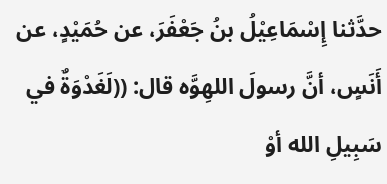حدَّثنا إِسْمَاعِيْلُ بنُ جَعْفَرَ، عن حُمَيْدٍ، عن أَنَسٍ، أنَّ رسولَ اللهِوَّه قال: ((لَغَدْوَةٌ في سَبِيلِ الله أوْ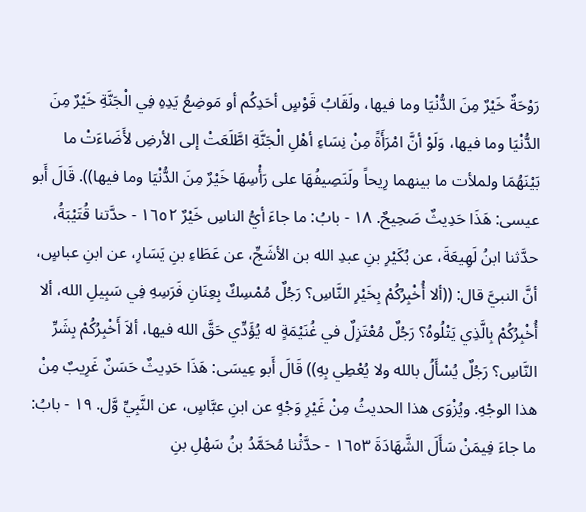رَوْحَةٌ خَيْرٌ مِنَ الدُّنْيَا وما فيها، ولَقَابُ قَوْسٍ أحَدِكُم أو مَوضِعُ يَدِهِ فِي الْجَنَّةِ خَيْرٌ مِنَ الدُّنْيَا وما فيها، وَلَوْ أنَّ امْرَأَةً مِنْ نِسَاءِ أهْلِ الْجَنَّةِ اطَّلَعَتْ إلى الأرضِ لأَضَاءَتْ ما بَيْنَهُمَا ولملأت ما بينهما رِيحاً ولَنَصِيفُهَا على رَأْسِهَا خَيْرٌ مِنَ الدُّنْيَا وما فيها)). قَالَ أَبو عیسی: هَذَا حَدِيثٌ صَحِيحٌ. ١٨ - بابُ: ما جاءَ أيُّ الناسِ خَيْرٌ ١٦٥٢ - حدَّتنا قُتَيْبَةُ، حدَّثنا ابنُ لَهِيعَةَ، عن بُكَيْرِ بنِ عبدِ الله بن الأشَجِّ، عن عَطَاءِ بنِ يَسَارِ، عن ابنِ عباسٍ، أنَّ النبيَّ قال: ((ألا أُخْبِرُكُمْ بِخَيْرِ النَّاسِ؟ رَجُلٌ مُمْسِكٌ بِعِنَانِ فَرَسِهِ فِي سَبِيلِ الله، ألا أُخْبِرُكُمْ بِالَّذِي يَتْلُوهُ؟ رَجُلٌ مُعْتَزِلٌ في غُنَيْمَةٍ له يُؤَدِّي حَقَّ الله فيها، ألاَ أَخْبِرُكُمْ بِشَرِّ النَّاسِ؟ رَجُلٌ يُسْأَلُ بالله ولا يُعْطِي بِهِ)) قَالَ أَبو عِيسَى: هَذَا حَدِيثٌ حَسَنٌ غَرِيبٌ مِنْ هذا الوجْهِ. ويُزْوَى هذا الحديثُ مِنْ غَيْرِ وَجْهٍ عن ابنِ عبَّاسٍ، عن النَّبِيِّ وَّل. ١٩ - بابُ: ما جاءَ فِيمَنْ سَأَلَ الشَّهَادَةَ ١٦٥٣ - حدَّثْنا مُحَمَّدُ بنُ سَهْلِ بنِ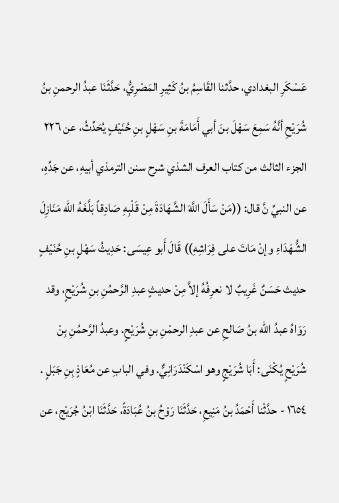عَسْكَرِ البغدادي، حدَّثنا القَاسِمُ بنُ كَثِيرِ المَصْرِيُّ، حَدَّثَنَا عبدُ الرحمنِ بنُ شُرَيْحِ أنَّهُ سَمِعَ سَهْلَ بنَ أبي أَمَامَةَ بنِ سَهْلٍ بنِ حُنَيْفٍ يُحَدِّثُ، عن ٢٢٦ الجزء الثالث من كتاب العرف الشذي شرح سنن الترمذي أبيهِ، عن جَدِّهِ، عن النبيِّ نَّ قال: ((مَنْ سَأَلَ اللَّهَ الشَّهَادَةَ مِنْ قَلْبِهِ صَادِقاً بَلَّغَهُ الله مَنَازِلَ الشُّهَدَاءِ وإنْ مَاتَ على فِرَاشِهِ)) قَالَ أَبو عِيسَى: حَدِيثُ سَهْلٍ بنِ حُنَيْفٍ حديث حَسَنٌ غَرِيبٌ لا نعرِفُهُ إلاَّ مِنْ حديثٍ عبدِ الرَّحمُنِ بنِ شُرَيْحٍ، وقد رَوَاهُ عبدُ الله بنُ صَالحِ عن عبدِ الرحمْنِ بنِ شُرَيْحٍ. وعبدُ الرَّحمُنِ بِنْ شُرَيْحٍ يُكْنَى: أَبَا شُرَيْجٍ وهو اسْكَنْدَرَانِيٌّ. وفي البابِ عن مُعَاذٍ بِنِ جَبَلٍ . ١٦٥٤ - حدَّثْنا أَحْمَدُ بنُ مَنِيعِ، حَدَّثَنَا رَوْحُ بنُ عُبَادَةً، حَدَّثَنَا ابْنُ جُرَيْج، عن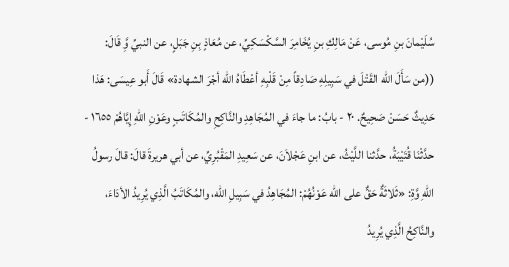سُلَيْمانَ بنِ مُوسى، عَنْ مَالِكِ بنِ يُخَامِرَ السَّكْسَكِيِّ، عن مُعَاذٍ بِنِ جَبَلٍ، عن النبيِّ وَِّ قَالَ: ((من سَأَلَ الله القَتْلَ في سَبِيلِهِ صَادِقاً مِنْ قَلْبِهِ أعْطَاهُ الله أجْرَ الشهادة» قَالَ أَبو عِيسَى: هَذا حَدِيثٌ حَسَنْ صَحِيحٌ. ٢٠ - بابُ: ما جاءَ في المُجَاهِدِ والنَّاكِحِ والمُكَاتَبٍ وعَوْنِ اللهِ إِيَّاهُمْ ١٦٥٥ - حدَّثْنَا قُتَيْبَةُ، حدَّثنا اللَّيْثُ، عن ابنِ عَجْلاَنَ، عن سَعِيدِ المَقْبُرِيِّ، عن أبي هريرةَ قالَ: قالَ رسولُ اللهِ وَّةِ: «ثَلاثَةٌ حَقٌّ على الله عَوْنُهُمْ: المُجَاهِدُ في سَبِيلِ الله، والمُكَاتَبُ الَّذِي يُرِيدُ الأدَاءَ، والنَّاكِحُ الَّذِي يُرِيدُ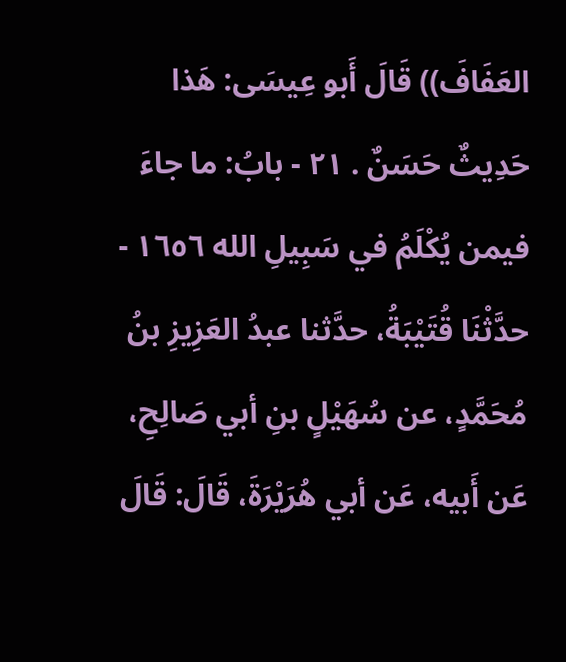العَفَافَ)) قَالَ أَبو عِيسَى: هَذا حَدِيثٌ حَسَنٌ . ٢١ - بابُ: ما جاءَ فيمن يُكْلَمُ في سَبِيلِ الله ١٦٥٦ - حدَّثْنَا قُتَيْبَةُ، حدَّثنا عبدُ العَزِيزِ بنُ مُحَمَّدٍ، عن سُهَيْلٍ بنِ أبي صَالِحِ، عَن أَبيه، عَن أبي هُرَيْرَةَ، قَالَ: قَالَ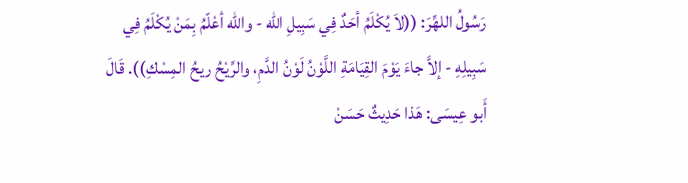رَسُولُ اللهِّرَ: ((لاَ يُكْلَمُ أحَدٌ فِي سَبِيلِ الله - والله أعْلّمُ بِمَنْ يُكْلَمُ فِي سَبِيلِهِ - إلاَّ جاءَ يَوْمَ القِيَامَةِ اللَّوْنُ لَوْنُ الدَّمِ، والرِّيْحُ ريحُ المِسْكِ)). قَالَ أَبو عِيسَى: هَذا حَدِيثٌ حَسَنْ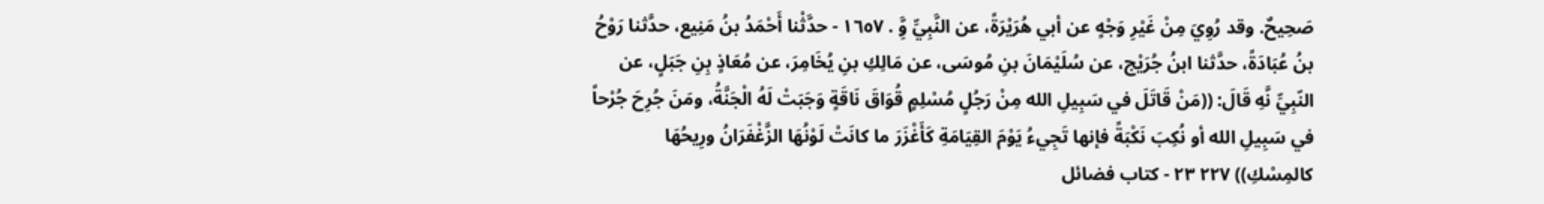صَحِيحٌ. وقد رُوِيَ مِنْ غَيْرِ وَجْهٍ عن أبي هُرَيْرَةً، عن النَّبِيِّ وَِّ . ١٦٥٧ - حدَّثْنا أَحْمَدُ بنُ مَنِيع، حدَّثنا رَوْحُ بنُ عُبَادَةً، حدَّثنا ابنُ جُرَيْج، عن سُلَيْمَانَ بنِ مُوسَى، عن مَالِكِ بنِ يُخَامِرَ، عن مُعَاذٍ بِنِ جَبَلٍ، عن النّبِيِّ نَّهِ قَالَ: ((مَنْ قَاتَلَ في سَبِيلِ الله مِنْ رَجُلٍ مُسْلِمٍ قُوَاقَ نَاقَةٍ وَجَبَتْ لَهُ الْجَنَّةُ، ومَنَ جُرِحَ جُرْحاً في سَبِيلِ الله أو نُكِبَ نَكْبَةً فإنها تَجِيءُ يَوْمَ القِيَامَةِ كَأَغْزَرَ ما كانَتْ لَوْنُهَا الزَّغْفَرَانُ ورِيحُهَا كالمِسْكِ)) ٢٢٧ ٢٣ - كتاب فضائل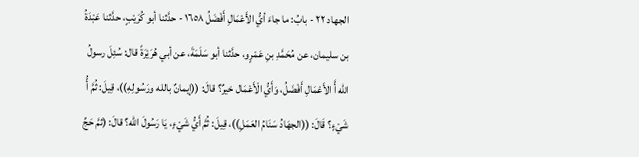الجهاد ٢٢ - بابُ: ما جاءَ أيُّ الأَعْمَالِ أَفْضَلُ ١٦٥٨ - حدَّثنا أبو كُرَيْبٍ، حدَّثنا عَبْدَةُ بن سليمان، عن مُحَمَّدِ بنِ عَمْرٍو، حدَّثنا أبو سَلَمَةَ، عن أبي هُرَيْرَةً قال: سُئِلَ رسولُ الله أَّ الأَعْمَالِ أَفْضَلُ، وَأَيُّ الْأَعْمَال خيرٌ؟ قالَ: ((إيمانٌ بالله ورَسُولِهِ))، قِيلَ: ثُمَّ أُّ شَيْءٍ؟ قَالَ: ((الجهَادُ سَنَامُ العَمَلِ))، قِيلَ: ثُمَّ أَيُّ شَيْءٍ، يَا رَسُولَ الله؟ قالَ: (ثمَّ حَجِّ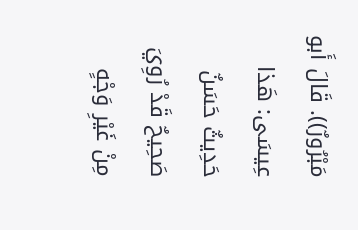مَبْرُورٌ)). قَالَ أَبو عِيسَى: هَذا حَدِيثٌ حَسَنٌ صَحِيحٌ قَدْ رُوِيَ مِنْ غَيْرِ وَجْهٍ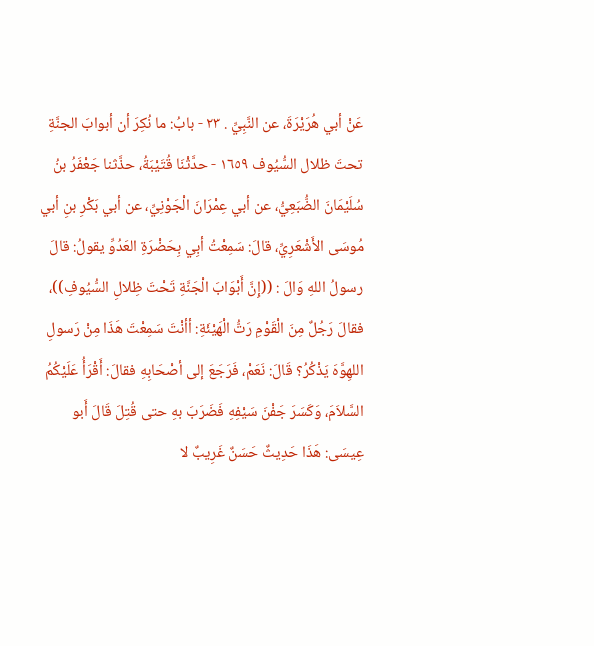عَنْ أبي هُرَيْرَةَ، عن النَّبِيِّ . ٢٣ - بابُ: ما نُكِرَ أن أبوابَ الجنَّةِ تحتَ ظلال السُّيُوف ١٦٥٩ - حدَّثْنَا قُتَيْبَةُ، حذَّثنا جَعْفَرُ بنُ سُلَيْمَانَ الضُّبَعِيُّ، عن أبي عِمْرَانَ الْجَوْنِيِّ، عن أبي بَكْرِ بنِ أبي مُوسَى الأَشْعَرِيِّ، قالَ: سَمِعْتُ أبِي بِحَضْرَةِ العَدُوِّ يقولُ: قالَ رسولُ اللهِ وَالَ : ((إِنَّ أَبْوَابَ الْجَنَّةِ تَحْتَ ظِلالِ السُّيُوفِ))، فقالَ رَجُلٌ مِنَ الْقَوْمِ رَتُّ الْهَيْئَةِ: أأنْتَ سَمِعْتَ هَذَا مِنْ رَسولِ اللهِوَّهَ يَذْكُرُ؟ قَالَ: نَعَمْ، فَرَجَعَ إلى أصْحَابِهِ فقالَ: أَقْرَأُ عَلَيْكُمُ السَّلاَمَ، وَكَسَرَ جَفْنَ سَيْفِهِ فَضَرَبَ بهِ حتى قُتِلَ قَالَ أَبو عِيسَى: هَذَا حَدِيثٌ حَسَنٌ غَرِيبٌ لا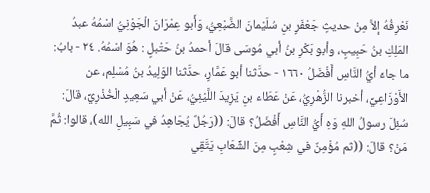نَعْرِفُهُ إلاَّ مِنْ حديثٍ جَعْفَرٍ بنِ سُلَيْمانَ الضَّبْعِيُّ، وَأَبو عِمْرَانَ الْجَوْنِيُّ اسْمُهُ عبدُ المَلِكِ بنُ حَبِيبٍ، وأبو بَكْرِ بنُ أبي مُوسَى قالَ أحمدُ بنُ حَتْبلٍ : هُوَ اسْمُهُ. ٢٤ - بابُ: ما جاءَ أيُّ النَّاسِ أَفْضَلُ ١٦٦٠ - حدَّثنا أبو عَمَّارٍ، حدَّثنا الوَلِيدُ بنُ مُسْلِم، عن الأَوْزَاعِيِّ، أخبرنا الزُّهْرِيُّ، عَنْ عَطَاء بنِ يَزِيدَ اللَّيْئِيُّ، عَنْ أبي سَعِيدٍ الْخُذْرِيِّ، قالَ: سُئِلَ رسولُ اللهِ وَهِ أَيُّ النَّاسِ أَفْضَلُ؟ قالَ: ((رَجُلٌ يُجَاهِدُ في سَبِيلِ الله)، قالوا: ثُمَّ مَنْ؟ قالَ: ((ثم مُؤْمِنٌ في شِعْبٍ مِنَ الشِّعَابِ يَتَّقِي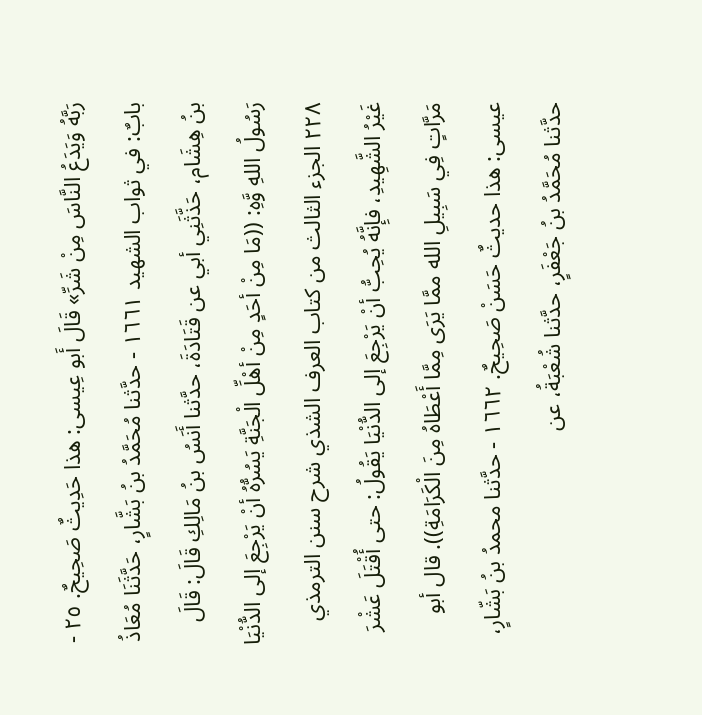رَبَّهُ وَيَدَعُ النَّاسَ مِنْ شَرِّ» قَالَ أَبو عِیسی: هذا حَدِيثٌ صَحِيحٌ. ٢٥ - بابٌ: في ثواب الشهيد ١٦٦١ - حدَّثنا مُحَمَّدُ بنُ بَشَّارٍ، حَدَّثَنَا مُعَاذُ بنُ هِشَام، حَذَّثَنِي أبي عن قَتَادَةَ، حدَّثنا أَنَسُ بنُ مَالِكِ قَالَ: قَالَ رَسُولُ اللهِ وَّهِ: ((مَا مِنْ أحَدٍ مِنْ أهْلِّ الْجَنَّةِ يَسُرُّهُ أنْ يَرْجِعَ إلى الدُّنْيَا ٢٢٨ الجزء الثالث من كتاب العرف الشذي شرح سنن الترمذي غَيْرُ الشَّهِيدِ، فإِنَّهُ يُحِبُّ أنْ يَرْجِعَ إلى الدُّنْيَا يَقُولُ: حتى أُقْتَلَ عَشْرَ مَرَّاتٍ فِي سَبِيلِ الله ممَّا يَرَى مِمَّا أَعْطَاهُ مِنَ الْكَرَامَةِ)). قال أبو عيسى: هذا حديثٌ حَسَنْ صَحِيحٌ. ١٦٦٢ - حدَّثنا محمدُ بنُ بَشّارٍ، حدَّثنا مُحَمَّدُ بنُ جَعْفَرٍ، حدَّثنا شُعْبَةُ، عن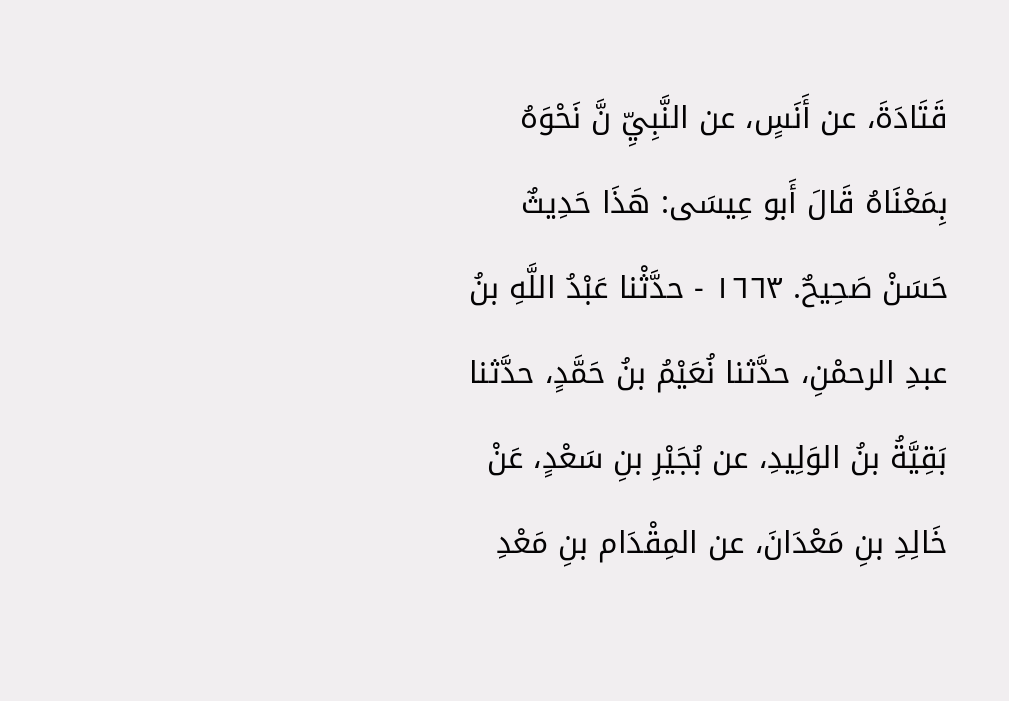قَتَادَةَ، عن أَنَسٍ، عن النَّبِيِّ نَّ نَحْوَهُ بِمَعْنَاهُ قَالَ أَبو عِيسَى: هَذَا حَدِيثٌ حَسَنْ صَحِيحٌ. ١٦٦٣ - حدَّثْنا عَبْدُ اللَّهِ بنُ عبدِ الرحمْنِ، حدَّثنا نُعَيْمُ بنُ حَمَّدٍ، حدَّثنا بَقِيَّةُ بنُ الوَلِيدِ، عن بُجَيْرِ بنِ سَعْدٍ، عَنْ خَالِدِ بنِ مَعْدَانَ، عن المِقْدَام بنِ مَعْدِ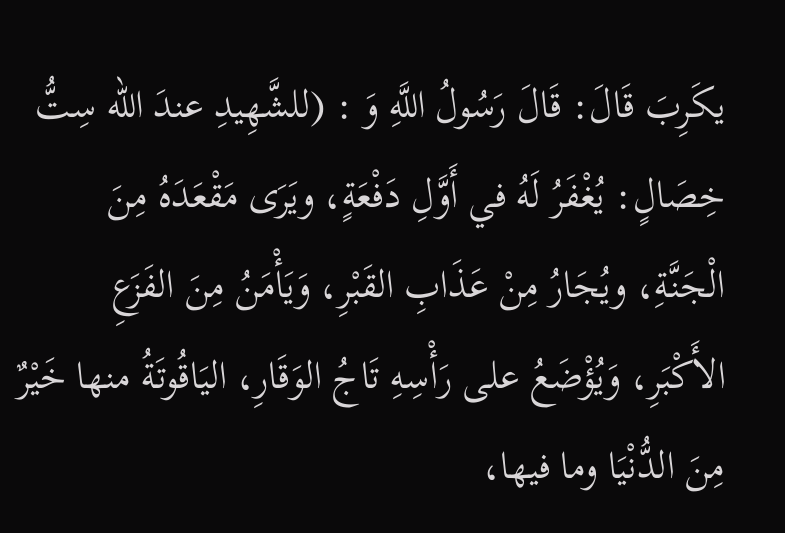يكَرِبَ قَالَ: قَالَ رَسُولُ اللَّهِ وَ : (للشَّهِيدِ عندَ الله سِتُّ خِصَالٍ: يُغْفَرُ لَهُ في أَوَّلِ دَفْعَةٍ، ويَرَى مَقْعَدَهُ مِنَ الْجَنَّةِ، ويُجَارُ مِنْ عَذَابِ القَبْرِ، وَيَأْمَنُ مِنَ الفَزَعِ الأَكْبَرِ، وَيُؤْضَعُ على رَأْسِهِ تَاجُ الوَقَارِ، اليَاقُوتَةُ منها خَيْرٌ مِنَ الدُّنْيَا وما فيها،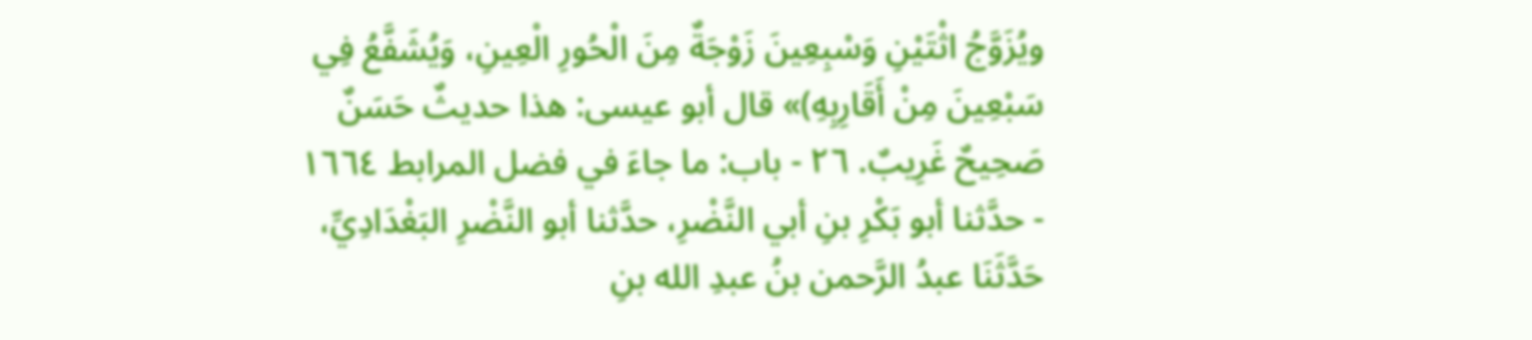ويُزَوَّجُ اثْتَيْنِ وَسْبِعِينَ زَوْجَةٌ مِنَ الْحُورِ الْعِينِ، وَيُشَفَّعُ فِي سَبْعِينَ مِنْ أَقَارِبِهِ)» قال أبو عيسى: هذا حديثٌ حَسَنٌ صَحِيحٌ غَرِيبٌ. ٢٦ - باب: ما جاءَ في فضل المرابط ١٦٦٤ - حدَّثنا أبو بَكْرِ بنِ أبي النَّضْرِ، حدَّثنا أبو النَّضْرِ البَغْدَادِيِّ، حَدَّثَنَا عبدُ الرَّحمن بنُ عبدِ الله بنِ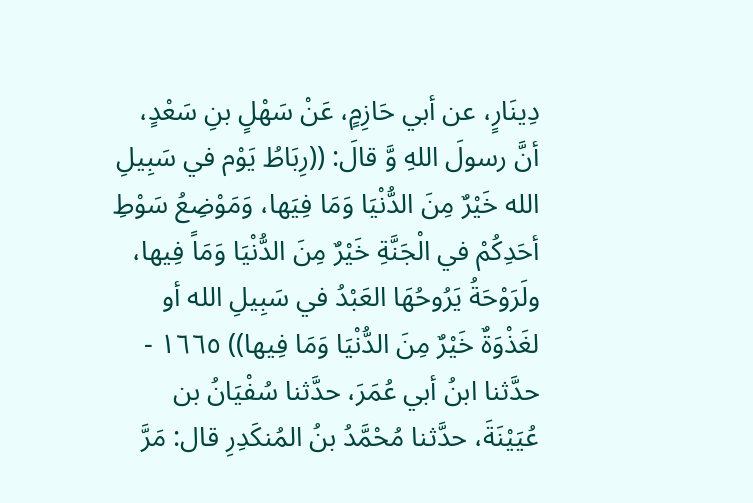دِينَارٍ، عن أبي حَازِمٍ، عَنْ سَهْلٍ بنِ سَعْدٍ، أنَّ رسولَ اللهِ وَّ قالَ: ((رِبَاطُ يَوْم في سَبِيلِ الله خَيْرٌ مِنَ الدُّنْيَا وَمَا فِيَها، وَمَوْضِعُ سَوْطِ أحَدِكُمْ في الْجَنَّةِ خَيْرٌ مِنَ الدُّنْيَا وَمَاً فِيها، ولَرَوْحَةُ يَرُوحُهَا العَبْدُ في سَبِيلِ الله أو لغَذْوَةٌ خَيْرٌ مِنَ الدُّنْيَا وَمَا فِيها)) ١٦٦٥ - حدَّثنا ابنُ أبي عُمَرَ، حدَّثنا سُفْيَانُ بن عُيَيْنَةَ، حدَّثنا مُحْمَّدُ بنُ المُنكَدِرِ قال: مَرَّ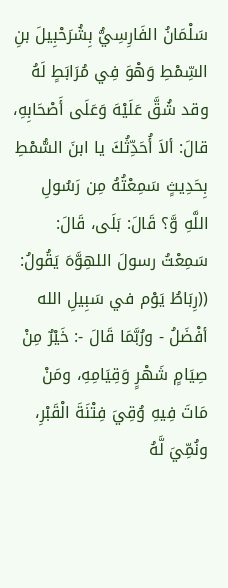سَلْمَانُ الفَارِسِيُّ بِشُرَحْبِيلَ بنِ السِّمْطِ وَهْوَ فِي مُرَابَطٍ لَهُ وقد شُقَّ عَلَيْهَ وَعَلَى أَصْحَابِهِ، قالَ: ألاَ أُحَدِّثُكَ يا ابنَ السُّمْطِ بِحَدِيثٍ سَمِعْتُهُ مِن رَسُولِ اللَّهِ وَّ؟ قَالَ: بَلَى، قَالَ: سَمِعْتُ رسولَ اللهِوَّهَ يَقُولُ: ((رِبَاطُ يَوْم في سَبِيلِ الله أفْضَلُ - ورُبَّمَا قَالَ -: خَيْرٌ مِنْ صِيَامٍ شَهْرٍ وَقِيَامِهِ، ومَنْ مَاتَ فِيهِ وُقِيَ فِتْنَةَ الْقَبْرِ، ونُمِّيَ لَّهُ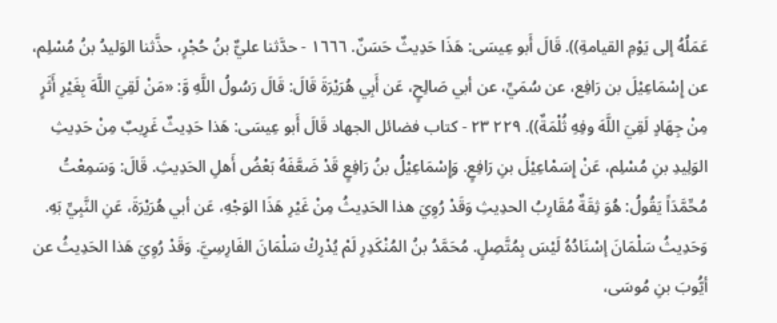عَمَلُهُ إلى يَوْمِ القيامةِ)). قَالَ أَبو عِيسَى: هَذَا حَدِيثٌ حَسَنٌ. ١٦٦٦ - حدَّثنا عليٌّ بنُ حُجْرٍ، حذَّثنا الوَليدُ بنُ مُسْلِم، عن إِسْمَاعِيْلَ بن رَافِع، عن سُمَيِّ، عن أبي صَالِحٍ، عَن أَبِي هُرَيْرَةَ قَالَ: قَالَ رَسُولُ اللَّهِ وَّ: «مَنْ لَقِيَ اللَّهَ بِغَيْرِ أَثَرٍ مِنْ جِهَادٍ لَقِيَ اللَّهَ وفِهِ ثُلْمَةٌ)). ٢٢٩ ٢٣ - كتاب فضائل الجهاد قَالَ أَبو عِيسَى: هَذا حَدِيثٌ غَرِيبٌ مِنْ حَدِيثِ الوَلِيدِ بنِ مُسْلِم، عَنْ إِسَمْاعِيْلَ بنِ رَافِعٍ. وَإِسْمَاعِيْلُ بنُ رَافِعٍ قَدْ ضَعَّفَهُ بَعْضُ أَهلِ الحَدِيثِ. قَالَ: وَسَمِعْتُ مُحِّمَّدَاً يَقُولُ: هُوَ ثِقَةٌ مُقَارِبُ الحدِيثِ وَقَدْ رُوِيَ هذا الحَدِيثُ مِنْ غَيْرِ هَذَا الوَجْهِ، عَن أبي هُرَيْرَةَ، عَنِ النَّبِيِّ بَهِ. وَحَدِيثُ سَلْمَانَ إسْنَادُهُ لَيْسَ بِمُتَّصِلٍ. مُحَمَّدُ بنُ المُنْكَدِرِ لَمْ يُدْرِكْ سَلْمَانَ الفَارِسِيَّ. وَقَدْ رُوِيَ هَذا الحَدِيثُ عن أيُّوبَ بنِ مُوسَى،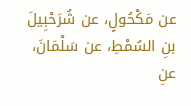عن مَكْحُولٍ، عن شُرَحْبِيلَ بنِ السُمْطِ، عن سَلْمَانَ، عنِ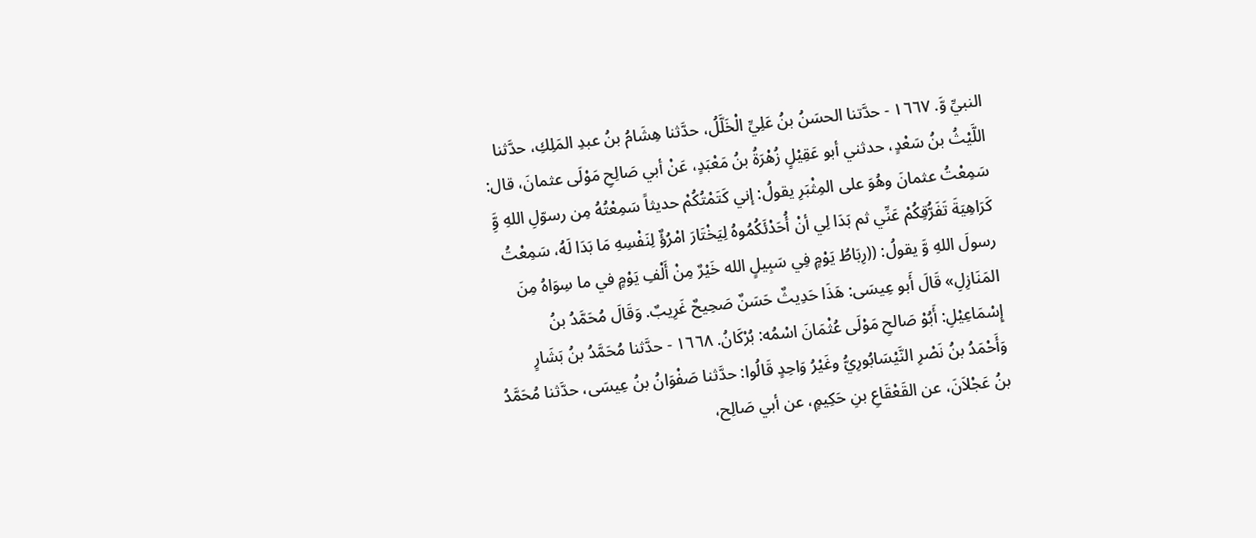النبيِّ وَّ. ١٦٦٧ - حدَّتنا الحسَنُ بنُ عَلِيِّ الْخَلَّلُ، حدَّثنا هِشَامُ بنُ عبدِ المَلِكِ، حدَّثنا اللَّيْثُ بنُ سَعْدٍ، حدثني أبو عَقِيْلٍ زُهْرَةُ بنُ مَعْبَدٍ، عَنْ أبي صَالِحِ مَوْلَى عثمانَ، قال: سَمِعْتُ عثمانَ وهُوَ على المِثْبَرِ يقولُ: إني كَتَمْتُكُمْ حديثاً سَمِعْتُهُ مِن رسوّلِ اللهِ وَِّ كَرَاهِيَةَ تَفَرُّقِكُمْ عَنِّي ثم بَدَا لِي أنْ أُحَدْئَكُمُوهُ لِيَخْتَارَ امْرُؤٌ لِنَفْسِهِ مَا بَدَا لَهُ، سَمِعْتُ رسولَ اللهِ وَّ يقولُ: ((رِبَاطُ يَوْمٍ فِي سَبِيلٍ الله خَيْرٌ مِنْ أَلْفِ يَوْمٍ في ما سِوَاهُ مِنَ المَنَازِلِ» قَالَ أَبو عِيسَى: هَذَا حَدِيثٌ حَسَنٌ صَحِيحٌ غَرِيبٌ. وَقَالَ مُحَمَّدُ بنُ إِسْمَاعِيْلِ: أَبُوْ صَالحِ مَوْلَى عُثْمَانَ اسْمُه: بُرْكَانُ. ١٦٦٨ - حدَّثنا مُحَمَّدُ بنُ بَشَارٍ وَأَحْمَدُ بنُ نَصْرِ النَّيْسَابُورِيُّ وغَيْرُ وَاحِدٍ قَالُوا: حدَّثنا صَفْوَانُ بنُ عِيسَى، حدَّثنا مُحَمَّدُ بنُ عَجْلاَنَ، عن القَعْقَاعِ بنِ حَكِيمٍ، عن أبي صَالِح،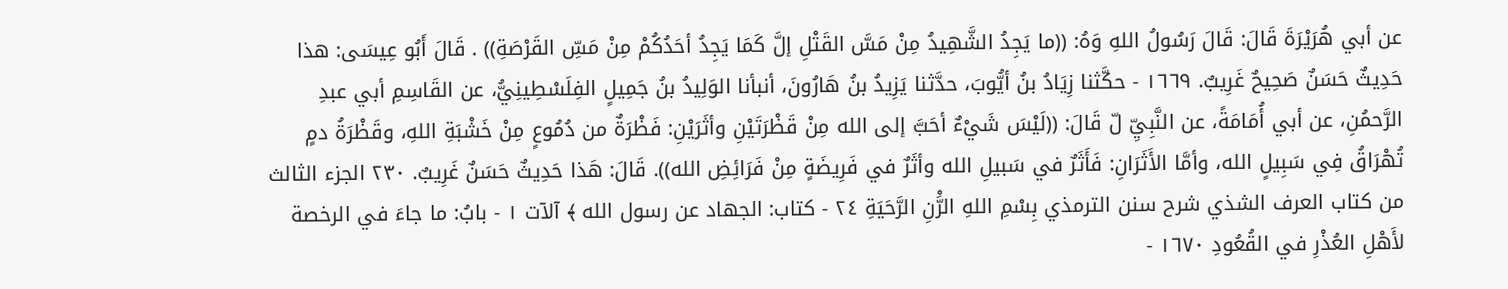عن أبي هُرَيْرَةَ قَالَ: قَالَ رَسُولُ اللهِ وَهُ: ((ما يَجِدُ الشَّهِيدُ مِنْ مَسَّ القَتْلِ إلَّ كَمَا يَجِدُ أحَدُكُمْ مِنْ مَسِّ القَرْصَةِ)) . قَالَ أَبُو عِيسَى: هذا حَدِيثٌ حَسَنٌ صَحِيحٌ غَرِيبٌ. ١٦٦٩ - حكَّثنا زِيَادُ بنُ أيُّوبَ، حدَّثنا يَزِيدُ بنُ هَارُونَ، أنبأنا الوَلِيدُ بنُ جَمِيلٍ الفِلَسْطِينِيُّ، عن القَاسِمِ أبي عبدِ الرَّحمُنِ، عن أبي أُمَامَةً، عن النَّبِيِّ لّ قَالَ: ((لَيْسَ شَيْءٌ أحَبَّ إلى الله مِنْ قَظْرَتَيْنِ وأثَرَيْنِ: فَظْرَةٌ من دُمُوعٍ مِنْ خَشْبَةِ اللهِ، وقَظْرَةُ دمٍ تُهْرَاقُ فِي سَبِيلٍ الله، وأمَّا الأَثَرَانِ: فَأَثَرٌ في سَبيلِ الله وأثَرٌ في فَرِيضَةٍ مِنْ فَرَائِضِ الله)). قَالَ: هَذا حَدِيثٌ حَسَنٌ غَرِيبٌ. ٢٣٠ الجزء الثالث من كتاب العرف الشذي شرح سنن الترمذي بِسْمِ اللهِ الرَّْنِ الرَّحَيَةِ ٢٤ - كتاب: الجهاد عن رسول الله ﴾ آلآت ١ - بابُ: ما جاءَ في الرخصة لأَهْلِ العُذْرِ في القُعُودِ ١٦٧٠ -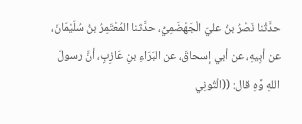حدَّثْنا نَصْرُ بنُ عليّ الْجَهْضَمِيُّ، حدَّثنا المُعْتَمِرُ بنُ سُلَيْمَانَ، عن أبِيهِ، عن أبي إسحاقَ، عن البَرَاءِ بنِ عَازِبٍ، أنَّ رسولَ اللهِ وَّهِ قال: ((الْتُونِي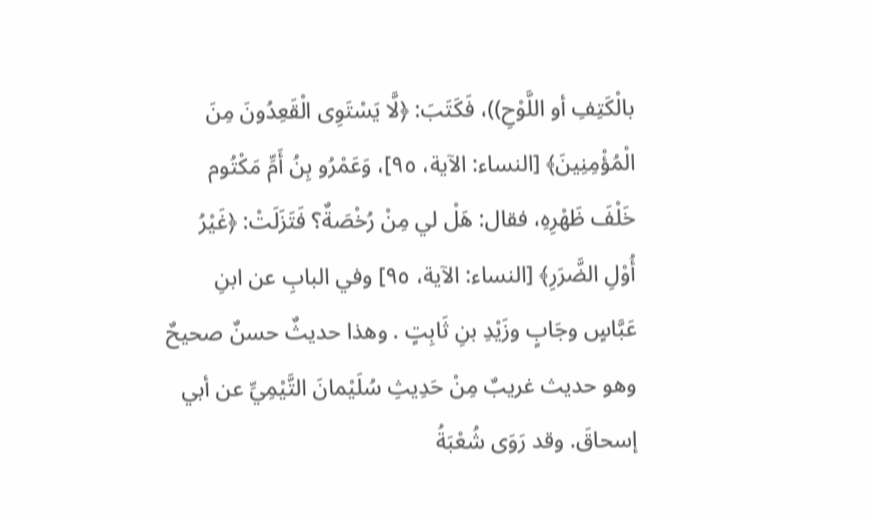بالْكَتِفِ أو اللَّوْحِ))، فَكَتَبَ: ﴿لَّا يَسْتَوِى الْقَعِدُونَ مِنَ الْمُؤْمِنِينَ﴾ [النساء: الآية، ٩٥]، وَعَمْرُو بِنُ أَمِّ مَكْتُوم خَلْفَ ظَهْرِهِ، فقال: هَلْ لي مِنْ رُخْصَةٌ؟ فَتَزَلَتْ: ﴿غَيْرُ أُوْلِ الضَّرَرِ﴾ [النساء: الآية، ٩٥] وفي البابِ عن ابنِ عَبَّاسٍ وجَابٍ وزَيْدِ بنِ ثَابِتٍ . وهذا حديثٌ حسنٌ صحيحٌ وهو حديث غريبٌ مِنْ حَدِيثِ سُلَيْمانَ التَّيْمِيِّ عن أبي إسحاقَ. وقد رَوَى شُعْبَةُ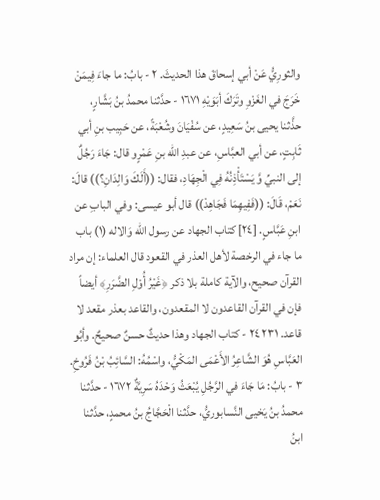والثورِيُّ عَنْ أبي إسحاقَ هذا الحديثَ. ٢ - بابُ: ما جاءَ فِيمَنْ خَرَجَ في الغَزْوِ وتَرَكَ أبَوَيْهِ ١٦٧١ - حدَّثنا محمدُ بنُ بَشَّارٍ، حذَّثنا يحيى بنُ سَعِيدٍ، عن سُفْيَانَ وشُعْبَةً، عن حَبِيب بنِ أبي ثَابِتٍ، عن أبي العبَّاسِ، عن عبدِ الله بنِ عَمْرٍو قال: جَاءَ رَجُلٌ إلى النبيِّ وَّ يَسْتَأْذِنُهُ فِي الْجِهَادِ، فقال: ((أَلَكَ وَالِدَانِ؟)) قالَ: نَعَمْ، قَالَ: ((فَفِيهِمَا فَجَاهِدْ)) قال أبو عيسى: وفي البابِ عن ابنِ عَبَّاسٍ. [٢٤] كتاب الجهاد عن رسول الله وَالاله (١) باب ما جاء في الرخصة لأهل العذر في القعود قال العلماء: إن مراد القرآن صحيح، والآية كاملة بلا ذكر ﴿غَيْرُ أُوْلِ الضَّرَرِ﴾ أيضاً فإن في القرآن القاعدون لا المقعدون، والقاعد بعذر مقعد لا قاعد. ٢٣١ ٢٤ - كتاب الجهاد وهذا حديثٌ حسنٌ صحيحٌ. وأبُو العَبَّاسِ هُوَ الشَّاعِرُ الأَعْمَى المَكْيُّ، واسْمُهُ: السَّائِبُ بْنُ فَرُوخِ. ٣ - بابُ: مَا جَاءَ في الرَّجُلِ يُبْعَثُ وَحْدَهُ سَرِيَّةٌ ١٦٧٢ - حدَّثنا محمدُ بنُ يَخيى النَّسابوريُّ، حدَّثنا الْحَجَّاجُ بنُ محمدٍ، حدَّثنا ابنُ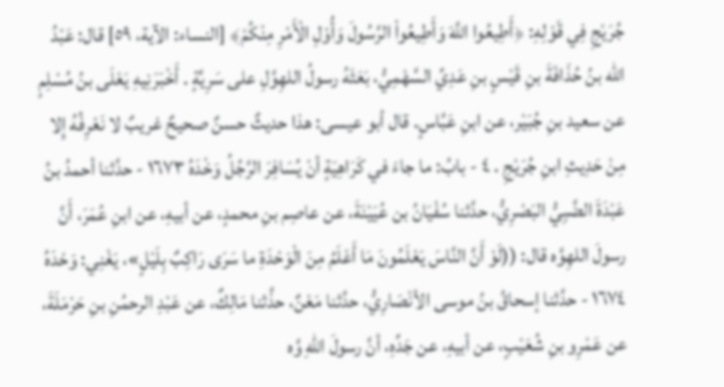جُرَيْجِ فِي قَوْلِهِ: ﴿أَطِيعُوا اللَّهَ وَأَطِيعُواْ الرَّسُولَ وَأُوْلِ الْأَمْرِ مِنْكُمْ﴾ [النساء: الآية، ٥٩] قال: عَبْدُ الله بنُ حُذَافَةَ بنِ قَيْسٍ بنِ عَدِيِّ السَّهْمِيُّ، بَعَثَهُ رسولُ اللهِوَّلِ على سَرِيَّةٍ . أَخْبَرَنِيهِ يَعْلَى بنُ مُسْلِمٍ عن سعيد بنِ جُبَيْر، عن ابنِ عَبَّاسٍ. قال أبو عيسى: هذا حديثٌ حسنٌ صحيحٌ غريبٌ لا نَعْرِفُهُ إِلا مِنْ حَدِيثِ ابنِ جُرَيْجِ . ٤ - بابُ: ما جاءَ في كَرَاهِيَةٍ أنْ يُسَافِرَ الرَّجُلُ وَخْدَهُ ١٦٧٣ - حدَّثنا أحمدُ بنُ عَبْدَةَ الضَّبِيُّ البَصْرِيُّ، حدَّثنا سُفْيَانُ بن عُيَيْنَةَ، عن عاصِم بنِ محمدٍ، عن أبيهِ، عن ابنِ عُمَرَ، أَنَّ رسولَ اللهِوَّه قال: ((لَوْ أَنَّ النَّاسَ يَعْلَمُونَ مَا أَعْلَمُ مِنَ الْوَحْدَةِ ما سَرَى رَاكِبٌ بِلَيْلٍ»، يَغْنِي: وَحْدَهُ ١٦٧٤ - حدَّثنا إسحاقُ بنُ موسى الأنْصَارِيُّ، حدَّثنا مَعْنٌ، حذَّثنا مَالِكٌ، عن عَبْدِ الرحمُنِ بنِ حَرْمَلَةَ، عن عَمْرِو بنِ شُعَيْبٍ، عن أبيهِ، عن جَدِّهِ، أنَّ رسولَ اللهِ وَّه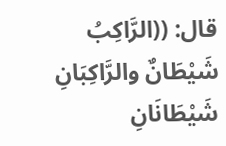قال: ((الرَّاكِبُ شَيْطَانٌ والرَّاكِبَانِ شَيْطَانَانِ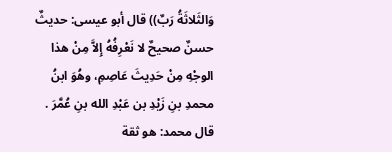وَالثَلاثَةُ رَبٌ)) قال أبو عيسى: حديثٌ حسنٌ صحيحٌ لا نَعْرِفُهُ إِلاَّ مِنْ هذا الوجْهِ مِنْ حَدِيثَ عَاصِمِ، وهُوَ ابنُ محمدِ بنِ زَيْدِ بن عَبْدِ الله بنِ عُمَّرَ . قال محمد: هو ثقة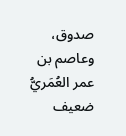صدوق، وعاصم بن عمر العُمَريُّ ضعيف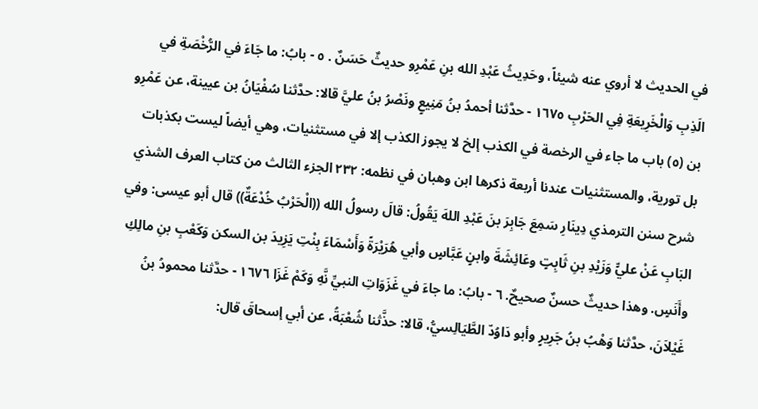في الحديث لا أروي عنه شيئاً، وحَدِيثُ عَبْدِ الله بنِ عَمْرِو حديثٌ حَسَنٌ . ٥ - بابُ: ما جَاءَ في الرُّخْصَةِ في الَذِبِ وَالْخَرِيعَةِ فِي الحَرْبِ ١٦٧٥ - حدَّثنا أحمدُ بنُ مَنِيعٍ ونَصْرُ بنُ عليَّ قالا: حدَّثنا سُفْيَانُ بن عيينة، عن عَمْرِو بن (٥) باب ما جاء في الرخصة في الكذب إلخ لا يجوز الكذب إلا في مستثنيات، وهي أيضاً ليست بكذبات بل تورية، والمستثنيات عندنا أربعة ذكرها ابن وهبان في نظمه: ٢٣٢ الجزء الثالث من كتاب العرف الشذي شرح سنن الترمذي دِينَارِ سَمِعَ جَابِرَ بنَ عَبْدِ اللهَ يَقُولُ: قالَ رسولُ الله ((الْحَرْبُ خُدْعَةٌ)) قال أبو عيسى: وفي البَابِ عَنْ عليٍّ وَزَيْدِ بنِ ثَابِتٍ وعَائِشَةَ وابنٍ عَبَّاسٍ وأبي هُرَيْرَةً وَأَسْمَاءَ بِنْتِ يَزِيدَ بن السكن وَكَعْبِ بنِ مالِكِ وأَنَسٍ. وهذا حديثٌ حسنٌ صحيحٌ. ٦ - بابُ: ما جاءَ في غَزَوَاتِ النبيِّ نَّهِ وَكَمْ غَزَا ١٦٧٦ - حدَّثنا محمودُ بنُ غَيْلاَنَ، حدَّثنا وَهْبُ بنُ جَرِيرٍ وأبو دَاوُدّ الطَّيَالِسيُّ، قالا: حذَّثنا شُعْبَةُ، عن أبي إسحاقَ قال: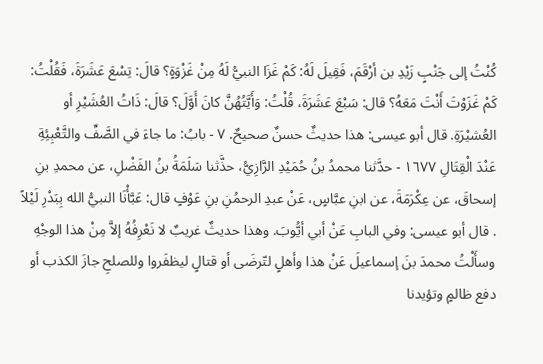كُنْتُ إلى جَنْبٍ زَيْدِ بن أرْقَمَ، فَقِيلَ لَهُ: كَمْ غَزَا النبيُّ لَهُ مِنْ غَزْوَةٍ؟ قالَ: تِسْعَ عَشَرَةَ، فَقُلْتُ: كَمْ غَزَوْتَ أَنْتَ مَعَهُ؟ قال: سَبْعَ عَشَرَةَ، قُلْتُ: وَأَيَّتُهُنَّ كانَ أَوَّلَ؟ قالَ: ذَاتُ العُشَيْرِ أو العُشيْرَةِ. قال أبو عيسى: هذا حديثٌ حسنٌ صحيحٌ. ٧ - بابُ: ما جاءَ في الصَّفِّ والتَّعْبِئِةِ عَنْدَ الْقِتَالِ ١٦٧٧ - حدَّثنا محمدُ بنُ حُمَيْدِ الرَّازِيُّ، حذَّثنا سَلَمَةُ بنُ الفَضْلِ، عن محمدِ بنِ إسحاقَ، عن عِكْرَمَةَ، عن ابنِ عبَّاسٍ، عَنْ عبدِ الرحمُنِ بنِ عَوْفٍ قال: عَبَّأْنَا النبيُّ الله بِبَدْرِ لَیْلاً . قال أبو عيسى: وفي البابِ عَنْ أبي أيُّوبَ. وهذا حديثٌ غريبٌ لا نَعْرِفُهُ إلاَّ مِنْ هذا الوجْهِ وسأَلْتُ محمدَ بنَ إسماعيلَ عَنْ هذا وأهلٍ لتّرضَى أو قتالٍ ليظفَروا وللصلحِ جازَ الكذب أو دفع ظالمٍ وتؤيدنا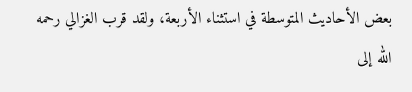بعض الأحاديث المتوسطة في استثناء الأربعة، ولقد قرب الغزالي رحمه الله إلى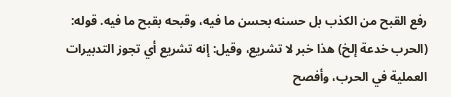رفع القبح من الكذب بل حسنه بحسن ما فيه، وقبحه بقبح ما فيه. قوله: (الحرب خدعة إلخ) هذا خبر لا تشريع، وقيل: إنه تشريع أي تجوز التدبيرات العملية في الحرب، وأفصح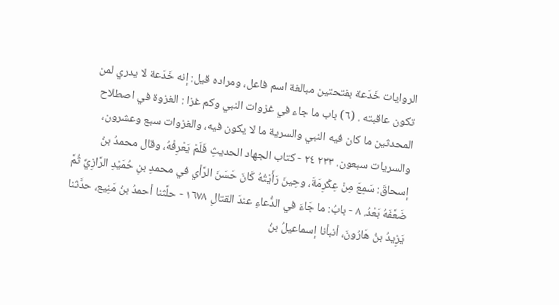الروايات خَدَعة بفتحتين مبالغة اسم فاعل، ومراده قيل: إنه خَدَعة لا يدري لمن تکون عاقبته . (٦) باب ما جاء في غزوات النبي وكم غزا : الغزوة في اصطلاح المحدثين ما كان فيه النبي والسرية ما لا يكون فيه، والغزوات سبع وعشرون، والسريات سبعون. ٢٣٣ ٢٤ - كتاب الجهاد الحديثِ فَلَمْ يَعْرِفْهُ، وقال محمدُ بنُ إسحاقَ: سَمِعَ مِنْ عِكْرِمَةَ، وحِينَ رَأَيْتُهُ كَانَ حَسَنَ الرَّأي في محمدِ بنِ حُمَيْدِ الرَّازِيِّ ثُمَّ ضَعَّفَهُ بَعْدُ. ٨ - بابُ: ما جَاءَ في الدُّعاءِ عندَ القتالِ ١٦٧٨ - حلَّثنا أحمدُ بنُ مَنِيع، حدَّثنا يَزِيدُ بنُ هَارُونَ، أنبأنا إسماعيلُ بنُ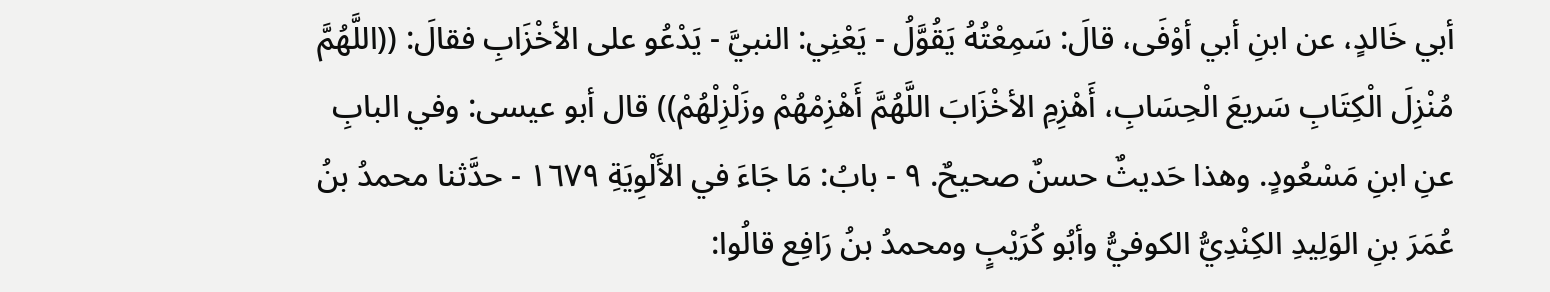أبي خَالدٍ، عن ابنِ أبي أوْفَى، قالَ: سَمِعْتُهُ يَقُوَّلُ - يَعْنِي: النبيَّ - يَدْعُو على الأخْزَابِ فقالَ: ((اللَّهُمَّ مُنْزِلَ الْكِتَابِ سَريعَ الْحِسَابِ، أَهْزِمِ الأخْزَابَ اللَّهُمَّ أَهْزِمْهُمْ وزَلْزِلْهُمْ)) قال أبو عيسى: وفي البابِ عنِ ابنِ مَسْعُودٍ. وهذا حَديثٌ حسنٌ صحيحٌ. ٩ - بابُ: مَا جَاءَ في الأَلْوِيَةِ ١٦٧٩ - حدَّثنا محمدُ بنُ عُمَرَ بنِ الوَلِيدِ الكِنْدِيُّ الكوفيُّ وأبُو كُرَيْبٍ ومحمدُ بنُ رَافِع قالُوا: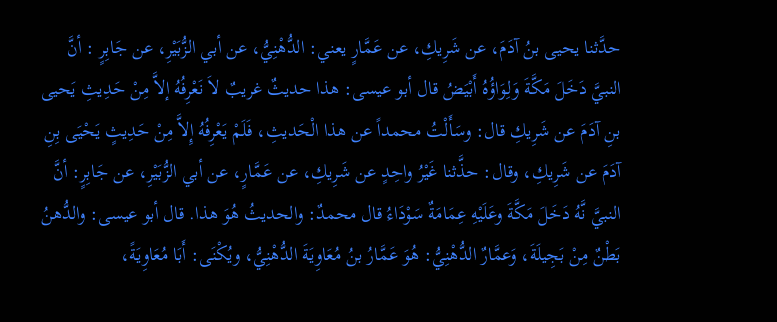حدَّثنا يحيى بنُ آدَمَ، عن شَرِيكِ، عن عَمَّارٍ يعني: الدُّهْنِيُّ، عن أبي الزُّبَيْرِ، عن جَابِرٍ : أنَّ النبيَّ دَخَلَ مَكَّةَ وَلِوَاؤُهُ أَبْيَضُ قال أبو عيسى: هذا حديثٌ غريبٌ لاَ نَعْرِفُهُ إلاَّ مِنْ حَدِيثِ يَحيى بنِ آدَمَ عن شَرِيكِ قال: وسَأَلْتُ محمداً عن هذا الْحَديثِ، فَلَمْ يَعْرِفُهُ إِلاَّ مِنْ حَدِيثٍ يَحْيَى بِنِ آدَمَ عن شَرِيكِ، وقال: حذَّثنا غَيْرُ واحِدٍ عن شَرِيكِ، عن عَمَّارٍ، عن أبي الزُّبَيْرِ، عن جَابِرٍ: أنَّ النبيَّ نَّهُ دَخَلَ مَكَّةَ وعَلَيْهِ عِمَامَةٌ سَوْدَاءُ قال محمدٌ: والحديثُ هُوَ هذا. قال أبو عيسى: والدُّهنُ بَطْنٌ مِنْ بَجِيلَةَ، وَعمَّارٌ الدُّهْنِيُّ: هُوَ عَمَّارُ بنُ مُعَاوِيَةَ الدُّهْنِيُّ، ويُكْنَى: أَبَا مُعَاوِيَةً،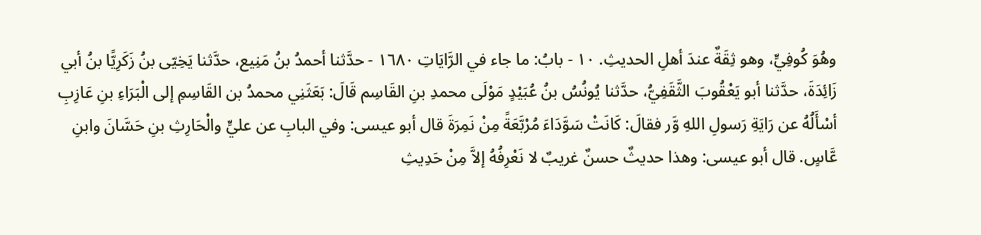وهُوَ كُوفِيٍّ، وهو ثِقَةٌ عندَ أهلِ الحديثِ. ١٠ - بابُ: ما جاء في الرَّايَاتِ ١٦٨٠ - حدَّثنا أحمدُ بنُ مَنِيع، حدَّثنا يَخِيّى بنُ زَكَرِيًّا بنُ أبي زَائِدَةَ، حدَّثنا أبو يَعْقُوبَ الثَّقَفِيُّ، حدَّثنا يُونُسُ بنُ عُبَيْدٍ مَوْلَى محمدِ بنِ القَاسِم قَالَ: بَعَثَنِي محمدُ بن القَاسِمِ إلى الْبَرَاءِ بنِ عَازِبِ أسْأَلُهُ عن رَايَةِ رَسولِ اللهِ وَّر فقالَ: كَانَتْ سَوَّدَاءَ مُرْبَّعَةً مِنْ نَمِرَةَ قال أبو عيسى: وفي البابِ عن عليٍّ والْحَارِثِ بنِ حَسَّانَ وابنِ عَّاسٍ. قال أبو عيسى: وهذا حديثٌ حسنٌ غريبٌ لا نَعْرِفُهُ إلاَّ مِنْ حَدِيثِ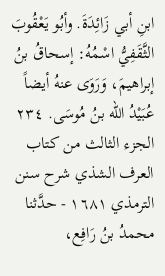ابنِ أبي زَائِدَةَ. وأبُو يَعْقُوبَ الثَّقَفِيُّ اسْمُهُ: إسحاقُ بنُ إبراهيمَ، وَرَوَى عنهُ أيضاً عُبَيْدُ الله بنُ مُوسَى. ٢٣٤ الجزء الثالث من كتاب العرف الشذي شرح سنن الترمذي ١٦٨١ - حدَّثنا محمدُ بنُ رَافِع،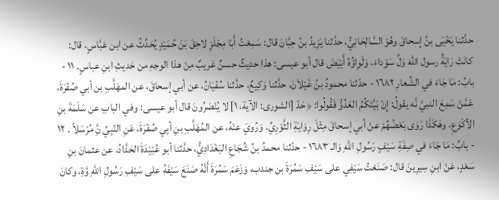حدَّثنا يَخْيَى بنُ إسحاقَ وهُوَ السَّالِحَانِيُّ، حدَّثنا يَزِيدُ بنُ حِبَّانَ قال: سَمِعْتُ أَبَا مِجْلَزِ لاحِقَ بَنَ حُمَيْدٍ يُحَدِّثُ عن ابن عَبَّاسٍ، قال: كانَتْ رَايَةُ رسول الله وَلِّ سَوْداءَ، وَلَوِاؤُهُ أَبْيَضَ قال أبو عيسى: هذا حديثٌ حسنٌ غريبٌ مِنْ هذا الوجهِ من حَديثِ ابنِ عباسٍ. ١١ - بابُ: مَا جَاءَ في الشِّعارِ ١٦٨٢ - حدّثنا محمودُ بنُ غَيْلاَنَ، حدَّثنا وَكِيعٌ، حدَّثنا سُفْيَانُ، عن أبي إسحاقَ، عن المهَلَّبِ بن أبي صُفْرَةَ، عَمَّنْ سَمِعَ النبيَّ نَّه يقولُ: إِنْ بَيَّتَكُمُ العَدُوُّ فَقُولُوا: ﴿حَدّ [الشورى: الآية، ١] لا يُنْصَرُونَ قال أبو عيسى: وفي البابِ عن سَلَمَةَ بنِ الأكْوَعِ. وهَكَذَا رَوَى بَعْضُهُمْ عنْ أبي إسحاقَ مِثْلَ رِوَايَةِ الثَّوْرِيِّ. وَرُويَ عنْهُ، عن المُهَلَّبِ بنِ أبِي صُفْرَةَ، عَنِ النّبِيِّ نَِّ مُرْسَلاً . ١٢ - بابُ: مَا جَاءَ في صِفَةِ سَيْفٍ رَسُولِ اللهِ وَالـ ١٦٨٣ - حدّثنا محمدُ بنُ شُجَاعِ البَغْدَادِيُّ، حدَّثنا أبو عُبْيْدَةَ الحَدَّادُ، عن عثمانَ بنِ سَعْدٍ، عَنْ ابنِ سِيرِينَ قال: صَنَعْتُ سَيْفِي على سَيْفِ سَمُرَةَ بن جندب، وَزَعَمَ سَمُرَةَ أَنَّهُ صَنَعَ سَيْفَهُ على سَيْفِ رَسُولِ اللهِ وَّةِ، وكانَ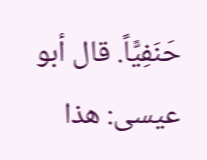حَنَفِيًّاً. قال أبو عيسى: هذا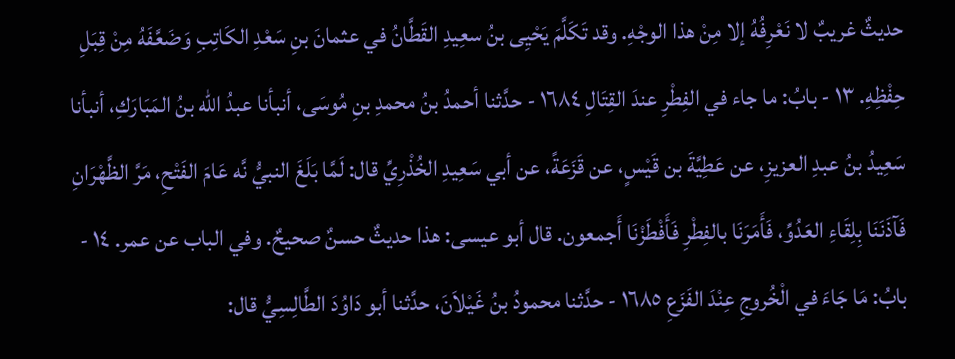حديثٌ غريبٌ لا نَعْرِفُهُ إلا مِنْ هذا الوجْهِ. وقد تَكَلَّمَ يَحْيِى بنُ سعِيدِ القَطَّانُ في عثمانَ بنِ سَعْدِ الكَاتِبِ وَضَعَّفَهُ مِنْ قِبَلِ حِفْظِهِ. ١٣ - بابُ: ما جاء في الفِطْرِ عندَ القِتَالِ ١٦٨٤ - حدَّثنا أحمدُ بنُ محمدِ بنِ مُوسَى، أنبأنا عبدُ الله بنُ المَبَارَكِ، أنبأنا سَعِيدُ بنُ عبدِ العزيزِ، عن عَطِيَّةَ بن قَيْسٍ، عن قَزَعَةً، عن أبي سَعِيدِ الخُذْرِيِّ قال: لَمَّا بَلَغَ النبيُّ نَّه عَامَ الفَتْحِ، مَرَّ الظَّهْرَانِ فَآذَنَنَا بِلِقَاءِ العَدُوِّ، فَأَمَرَنَا بالفِطْرِ فَأَفْطَزْنَا أَجمعون. قال أبو عيسى: هذا حديثٌ حسنٌ صحيحٌ. وفي الباب عن عمر. ١٤ - بابُ: مَا جَاءَ في الْخُروجِ عِنْدَ الفَزَعِ ١٦٨٥ - حدَّثنا محمودُ بنُ غَيْلاَنَ، حدَّثنا أبو دَاوُدَ الطَّالِسِيُّ قال: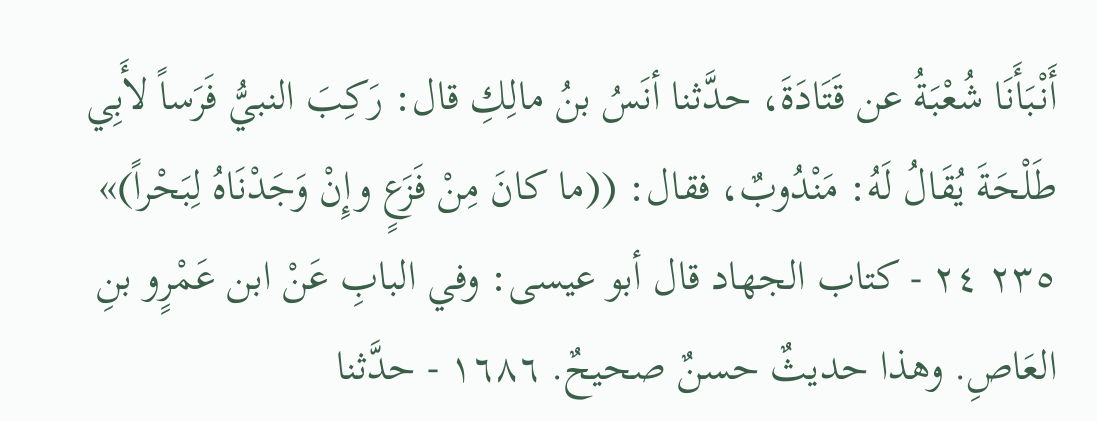أَنْبَأَنَا شُعْبَةُ عن قَتَادَةَ، حدَّثنا أنَسُ بنُ مالِكِ قال: رَكِبَ النبيُّ فَرَساً لأَبِي طَلْحَةَ يُقَالُ لَهُ: مَنْدُوبٌ، فقال: ((ما كانَ مِنْ فَزَعٍ وإِنْ وَجَدْنَاهُ لِبَحْراً)» ٢٣٥ ٢٤ - كتاب الجهاد قال أبو عيسى: وفي البابِ عَنْ ابن عَمْرٍو بنِ العَاصِ. وهذا حديثٌ حسنٌ صحيحٌ. ١٦٨٦ - حدَّثنا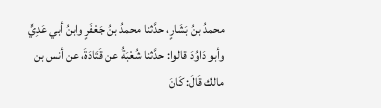محمدُ بنُ بَشَارٍ، حدَّثنا محمدُ بنُ جَعْفَرٍ وابنُ أبي عَدِيٍّ وأبو دَاوُدَ قالوا: حدَّثنا شُعْبَةُ عن قَتَادَةَ، عن أنس بن مالك قَالَ: كَانَ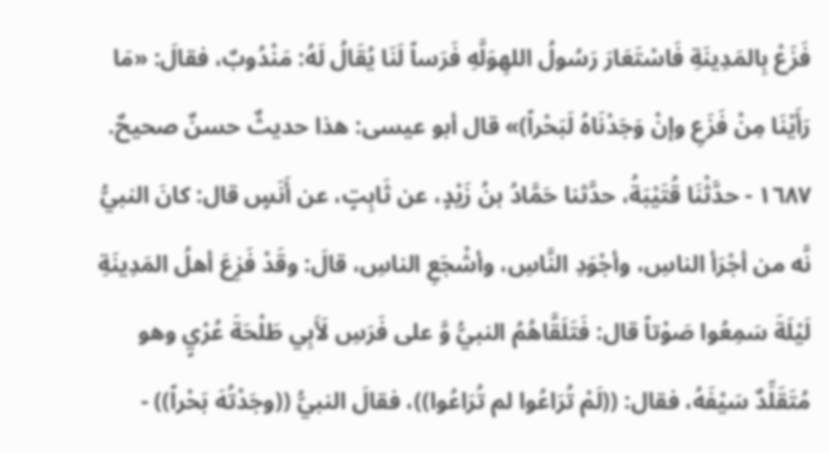فَزَعْ بِالمَدِينَةِ فَاسْتَعَارَ رَسُولُ اللهِوَلَّهِ فَرَساً لَنَا يُقَالُ لَهُ: مَنْدُوبٌ، فقالَ: «مَا رَأَيْنَا مِنْ فَزَعِ وإنْ وَجَدْنَاهُ لَبَحْراً)» قال أبو عيسى: هذا حديثٌ حسنٌ صحيحٌ. ١٦٨٧ - حدَّثْنَا قُتَيْبَةُ، حدَّثنا حَمَّادُ بنُ زَيْدٍ، عن ثَابِتٍ، عن أَنَسٍ قال: كانَ النبيُّ نَّه من أجْرَأ الناسِ، وأجْوَدِ النَّاسِ، وأشْجَعِ الناسِ، قالَ: وقَدْ فَزِعَ أهلُ المَدِينَةِ لَيْلَةَ سَمِعُوا صَوْتاً قال: فَتَلَقَّاهُمُ النبيُّ وَّ على فَرَسِ لَأَبِي طَلْحَةَ عُرْيٍ وهو مُتَقَلِّدٌ سَيْفَهُ، فقال: ((لَمْ تُرَاعُوا لم تُرَاعُوا))، فقالَ النبيُّ ((وجَدْتُهَ بَحْراً)) -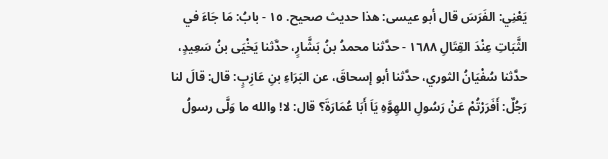يَعْنِي: الفَرَسَ قال أبو عیسی: هذا حديث صحيح. ١٥ - بابُ: مَا جَاءَ في الثَّبَاتِ عِنْدَ القِتَالِ ١٦٨٨ - حدَّثنا محمدُ بنُ بَشَّارٍ، حدَّثنا يَخْيَى بنُ سَعِيدٍ، حدَّثنا سُفْيَانُ الثوري، حدَّثنا أبو إسحاقَ، عن البَرَاءِ بنِ عَازِبٍ: قال: قالَ لنا رَجُلٌ: أَفَرَرْتُمْ عَنْ رَسُولِ اللهِوَّهِ يَاَ أَبَا عُمَارَةَ؟ قال: لا! والله ما وَلَّى رسولُ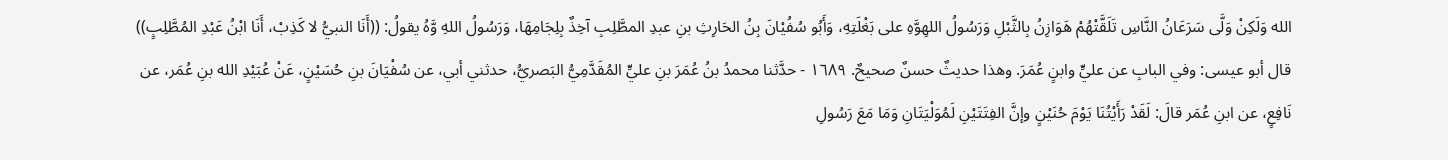الله وَلَكِنْ وَلَّى سَرَعَانُ النَّاسِ تَلَقَّتْهُمْ هَوَازِنُ بِالثَّبْلِ وَرَسُولُ اللهِوَّهِ على بَغْلَتِهِ، وَأَبُو سُفُيْانَ بِنُ الحَارِثِ بنِ عبدِ المطَّلِبِ آخِذٌ بِلِجَامِهَا، وَرَسُولُ اللهِ وَّهُ يقولُ: ((أَنَا النبيُّ لا كَذِبْ، أَنَا ابْنُ عَبْدِ المُطَّلِبٍ)) قال أبو عيسى: وفي البابِ عن عليٍّ وابنٍ عُمَرَ. وهذا حديثٌ حسنٌ صحيحٌ. ١٦٨٩ - حدَّثنا محمدُ بنُ عُمَرَ بنِ عليٍّ المُقَدَّمِيُّ البَصريُّ، حدثني أبي، عن سُفْيَانَ بنِ حُسَيْنٍ، عَنْ عُبَيْدِ الله بنِ عُمَر، عن نَافِعٍ، عن ابنِ عُمَر قالَ: لَقَدْ رَأَيْتُنَا يَوْمَ حُنَيْنٍ وإنَّ الفِتَتَيْنِ لَمُوَلْيَتَانِ وَمَا مَعَ رَسُولِ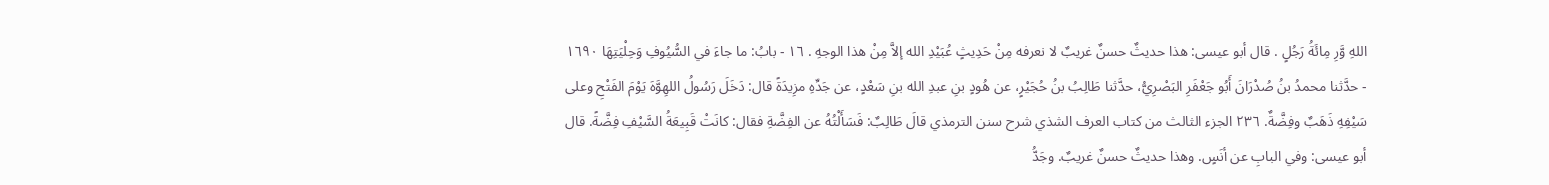اللهِ وَّرِ مِائَةُ رَجُلٍ . قال أبو عيسى: هذا حديثٌ حسنٌ غريبٌ لا نعرفه مِنْ حَدِيثٍ عُبَيْدِ الله إلاَّ مِنْ هذا الوجهِ . ١٦ - بابُ: ما جاءَ في السُّيُوفِ وَحِلْيَتِهَا ١٦٩٠ - حدَّثنا محمدُ بنُ صُدْرَانَ أَبُو جَعْفَرِ البَصْرِيُّ، حدَّثنا طَالِبُ بنُ حُجَيْرٍ، عن هُودٍ بنِ عبدِ الله بنِ سَعْدٍ، عن جَدِّهِ مزِيدَةً قال: دَخَلَ رَسُولُ اللهِوَّهَ يَوْمَ الفَتْحِ وعلى سَيْفِهِ ذَهَبٌ وفِضَّةٌ. ٢٣٦ الجزء الثالث من كتاب العرف الشذي شرح سنن الترمذي قالَ طَالِبٌ: فَسَأَلْتُهُ عن الفِضَّةِ فقال: كانَتْ قَبِيعَةُ السَّيْفِ فِضَّةً. قال أبو عيسى: وفي البابِ عن أنَسٍ. وهذا حديثٌ حسنٌ غريبٌ. وجَدُّ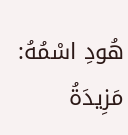هُودِ اسْمُهُ: مَزِيدَةُ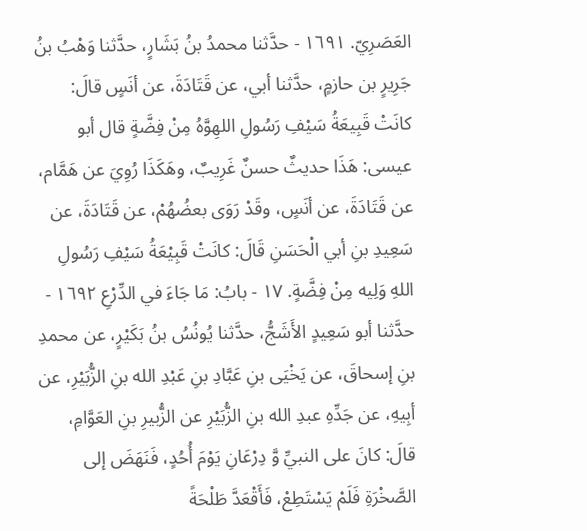العَصَرِيّ. ١٦٩١ - حدَّثنا محمدُ بنُ بَشَارٍ، حدَّثنا وَهْبُ بنُ جَرِيرٍ بن حازمٍ، حدَّثنا أبي، عن قَتَادَةَ، عن أنَسٍ قالَ: كانَتْ قَبِيعَةُ سَيْفِ رَسُولِ اللهِوَّهُ مِنْ فِضَّةٍ قال أبو عيسى: هَذَا حديثٌ حسنٌ غَرِيبٌ، وهَكَذَا رُوِيَ عن هَمَّام، عن قَتَادَةَ، عن أنَسٍ، وقَدْ رَوَى بعضُهُمْ، عن قَتَادَةَ، عن سَعِيدِ بنِ أبي الْحَسَنِ قَالَ: كانَتْ قَبِيْعَةُ سَيْفِ رَسُولِ اللهِ وَلِيه مِنْ فِضَّةٍ. ١٧ - بابُ: مَا جَاءَ في الدِّرْعِ ١٦٩٢ - حدَّثنا أبو سَعِيدٍ الأَشَجُّ، حدَّثنا يُونُسُ بنُ بَكَيْرٍ، عن محمدِ بنِ إسحاقَ، عن يَخْيَى بنِ عَبَّادِ بنِ عَبْدِ الله بنِ الزُّبَيْرِ، عن أبِيهِ، عن جَدِّهِ عبدِ الله بنِ الزُّبَيْرِ عن الزُّبيرِ بنِ العَوَّامِ، قالَ: كانَ على النبيِّ وَّ دِرْعَانِ يَوْمَ أُحُدٍ، فَنَهَضَ إلى الصَّخْرَةِ فَلَمْ يَسْتَطِعْ، فَأَقْعَدَّ طَلْحَةً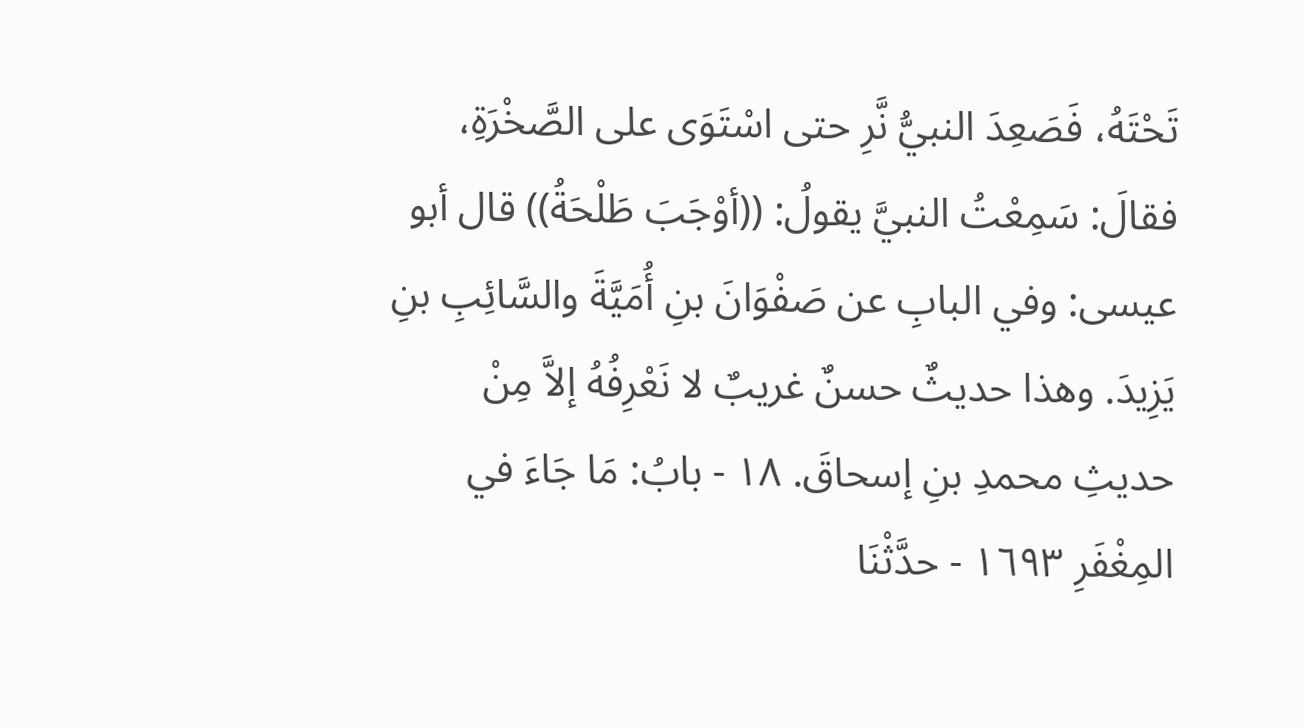تَحْتَهُ، فَصَعِدَ النبيُّ نَّرِ حتى اسْتَوَى على الصَّخْرَةِ، فقالَ: سَمِعْتُ النبيَّ يقولُ: ((أوْجَبَ طَلْحَةُ)) قال أبو عيسى: وفي البابِ عن صَفْوَانَ بنِ أُمَيَّةَ والسَّائِبِ بنِ يَزِيدَ. وهذا حديثٌ حسنٌ غريبٌ لا نَعْرِفُهُ إلاَّ مِنْ حديثِ محمدِ بنِ إسحاقَ. ١٨ - بابُ: مَا جَاءَ في المِغْفَرِ ١٦٩٣ - حدَّثْنَا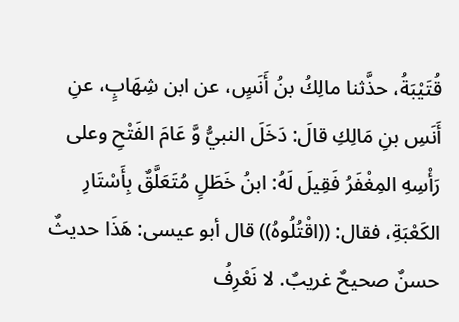قُتَيْبَةُ، حذَّثنا مالِكُ بنُ أَنَسٍ، عن ابن شِهَابٍ، عنِ أَنَسِ بنِ مَالِكِ قالَ: دَخَلَ النبيُّ وَّ عَامَ الفَتْحِ وعلى رَأْسِهِ المِغْفَرُ فَقِيلَ لَهُ: ابنُ خَطَلٍ مُتَعَلَّقٌ بِأَسْتَارِ الكَعْبَةِ، فقال: ((اقْتُلُوهُ)) قال أبو عيسى: هَذَا حديثٌ حسنٌ صحيحٌ غريبٌ. لا نَعْرِفُ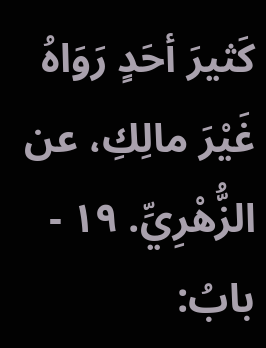كَثيرَ أحَدٍ رَوَاهُ غَيْرَ مالِكِ، عن الزُّهْرِيِّ. ١٩ - بابُ: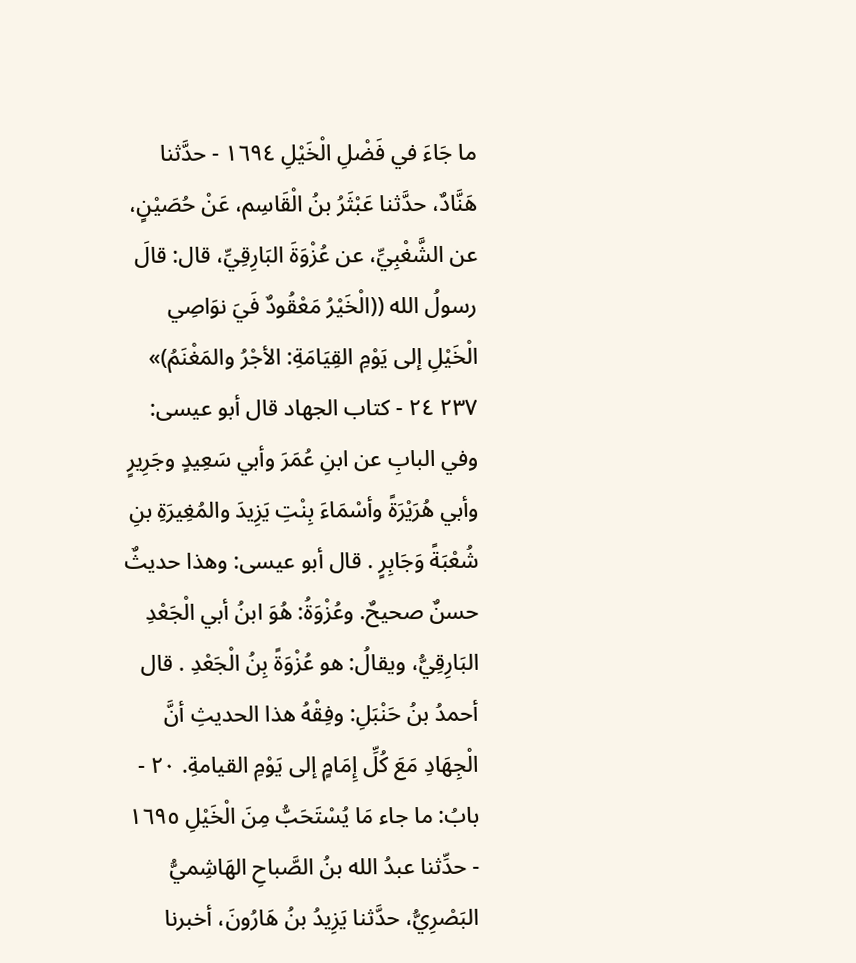ما جَاءَ في فَضْلِ الْخَيْلِ ١٦٩٤ - حدَّثنا هَنَّادٌ، حدَّثنا عَبْثَرُ بنُ الْقَاسِم، عَنْ حُصَيْنٍ، عن الشَّغْبِيِّ، عن عُزْوَةَ البَارِقِيِّ، قال: قالَ رسولُ الله ((الْخَيْرُ مَعْقُودٌ فَيَ نوَاصِي الْخَيْلِ إلى يَوْمِ القِيَامَةِ: الأجْرُ والمَغْنَمُ)» ٢٣٧ ٢٤ - كتاب الجهاد قال أبو عيسى: وفي البابِ عن ابنِ عُمَرَ وأبي سَعِيدٍ وجَرِيرٍ وأبي هُرَيْرَةً وأسْمَاءَ بِنْتِ يَزِيدَ والمُغِيرَةِ بنِ شُعْبَةً وَجَابِرٍ . قال أبو عيسى: وهذا حديثٌ حسنٌ صحيحٌ. وعُزْوَةُ: هُوَ ابنُ أبي الْجَعْدِ البَارِقِيُّ، ويقالُ: هو عُزْوَةً بِنُ الْجَعْدِ . قال أحمدُ بنُ حَنْبَلِ: وفِقْهُ هذا الحديثِ أنَّ الْجِهَادِ مَعَ كُلِّ إِمَامٍ إلى يَوْمِ القيامةِ. ٢٠ - بابُ: ما جاء مَا يُسْتَحَبُّ مِنَ الْخَيْلِ ١٦٩٥ - حدِّثنا عبدُ الله بنُ الصَّباحِ الهَاشِميُّ البَصْرِيُّ، حدَّثنا يَزِيدُ بنُ هَارُونَ، أخبرنا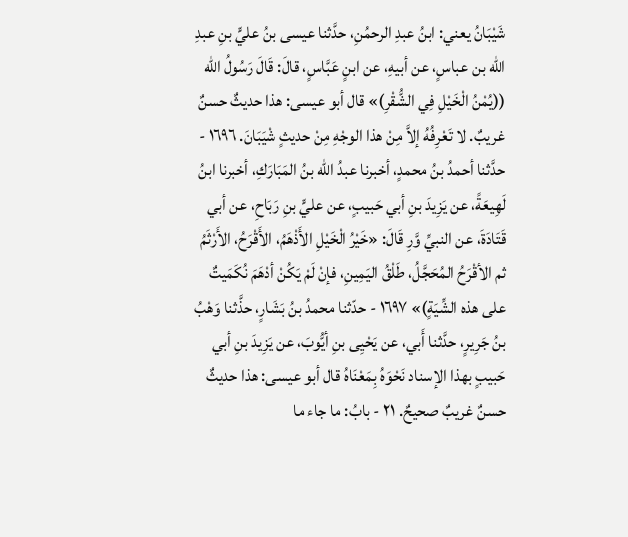شَيْبَانُ يعني: ابنُ عبدِ الرحمُنِ، حدَّثنا عيسى بنُ عليٍّ بنِ عبدِ الله بن عباسٍ، عن أبيهِ، عن ابنٍ عَبَّاسٍ، قالَ: قَالَ رَسُولُ الله ((يُمْنُ الْخَيْلِ فِي الشُّقْرِ)» قال أبو عيسى: هذا حديثٌ حسنٌ غريبٌ. لا تَعْرِفُهُ إلاَّ مِنْ هذا الوجْهِ مِنْ حديثٍ شْيَبَانَ. ١٦٩٦ - حدَّثنا أحمدُ بنُ محمدٍ، أخبرنا عبدُ الله بنُ المَبَارَكِ، أخبرنا ابنُ لَهِيعَةً، عن يَزِيدَ بنِ أبي حَبيبٍ، عن عليٍّ بنِ رَبَاحِ، عن أبي قَتَادَةَ، عن النبيِّ وَّرِ قَالَ: «خَيْرُ الْخَيْلِ الأَذْهَمُ، الأَقْرَحُ، الأَرْثَمُ ثم الأقْرَحُ المُحَجَّلُ، طَلْقُ اليَمِينِ، فإنْ لَمْ يَكُنْ أدْهَمَ نُكَمَيتٌ على هذه الشِّيَةٍ)» ١٦٩٧ - حدّثنا محمدُ بنُ بَشَارٍ، حذَّثنا وَهْبُ بنُ جَرِيرٍ، حدَّثنا أَبي، عن يَحْيِى بنِ أيُّوبَ، عن يَزِيدَ بنِ أبي حَبيبٍ بهذا الإسناد نَحْوَهُ بِمَعْنَاهُ قال أبو عيسى: هذا حديثٌ حسنٌ غريبٌ صحيحٌ. ٢١ - بابُ: ما جاء ما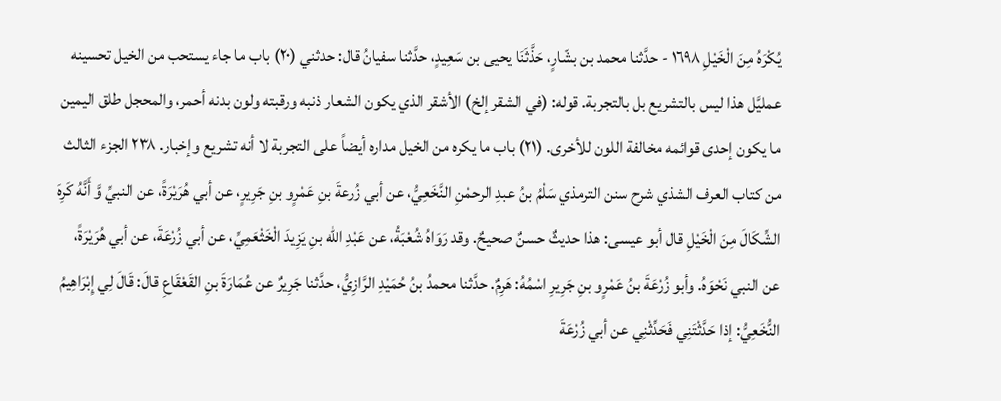يُكْرَهُ مِنَ الْخَيْلِ ١٦٩٨ - حدَّثنا محمد بن بشّارٍ، حَذَّثَنَا يحيى بن سَعِيدٍ، حدَّثنا سفيانُ قال: حدثني (٢٠) باب ما جاء يستحب من الخيل تحسينه عمليَّل هذا ليس بالتشريع بل بالتجربة. قوله: (في الشقر إلخ) الأشقر الذي يكون الشعار ذنبه ورقبته ولون بدنه أحمر، والمحجل طلق اليمين ما يكون إحدى قوائمه مخالفة اللون للأخرى. (٢١) باب ما يكره من الخيل مداره أيضاً على التجربة لا أنه تشريع وإخبار. ٢٣٨ الجزء الثالث من كتاب العرف الشذي شرح سنن الترمذي سَلْمُ بنُ عبدِ الرحمْنِ النَّخَعِيُّ، عن أبي زُرعةَ بنِ عَمْرٍو بنِ جَرِيرٍ، عن أبي هُرَيْرَةً، عن النبيِّ وَّ أَنَّهُ كَرِهَ الشِّكَالَ مِنَ الْخَيْلِ قال أبو عيسى: هذا حديثٌ حسنٌ صحيحٌ. وقد رَوَاهُ شُعْبَةُ، عن عَبْدِ الله بنِ یَزِيدَ الْخَثْعَمِيِّ، عن أبي زُرْعَةَ، عن أبي هُرَيْرَةً، عن النبي نَحْوَهُ. وأبو زُرْعَةَ بنُ عَمْرٍو بنِ جَرِيرِ اسْمُهُ: هَرِمٌ. حدَّثنا محمدُ بنُ حُمَيْدِ الرَّازِيُّ، حدَّثنا جَرِيرٌ عن عُمَارَةَ بنِ القَعْقَاعِ قالَ: قَالَ لِي إِبْرَاهِيمُ النُّخَعِيُّ: إذا حَدَّثْتَنِي فَحَدِّثْنِي عن أبي زُرْعَةَ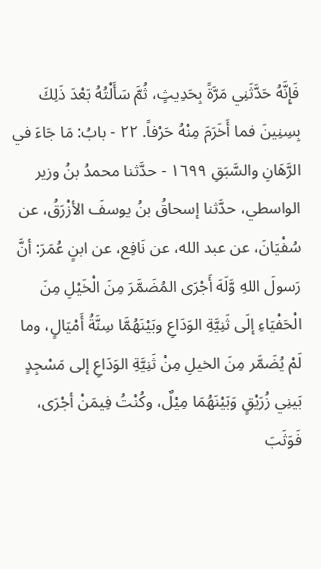فَإِنَّهُ حَدَّثَنِي مَرَّةً بِحَدِيثٍ، ثُمَّ سَأَلْتُهُ بَعْدَ ذَلِكَ بِسِنِينَ فما أَخَرَمَ مِنْهُ حَرْفاً. ٢٢ - بابُ: مَا جَاءَ في الرَّهَانِ والسَّبَقِ ١٦٩٩ - حدَّثنا محمدُ بنُ وزير الواسطي، حدَّثنا إسحاقُ بنُ يوسفَ الأزْرَقُ، عن سُفْيَانَ، عن عبد الله، عن نَافِع، عن ابنٍ عُمَرَ: أنَّ رَسولَ اللهِ وَّلَهَ أَجْرَى المُضَمَّرَ مِنَ الْخَيْلِ مِنَ الْحَفْيَاءِ إلَى ثَنِيَّةِ الوَدَاعِ وبَيْنَهُمَّا سِنَّةُ أَمْيَالٍ، وما لَمْ يُضَمَّر مِنَ الخيلِ مِنْ ثَنِيَّةِ الوَدَاعِ إلى مَسْجِدٍ بَينِي زُرَيْقٍ وَبَيْنَهُمَا مِيْلٌ، وكُنْتُ فِيمَنْ أجْرَى، فَوَثَبَ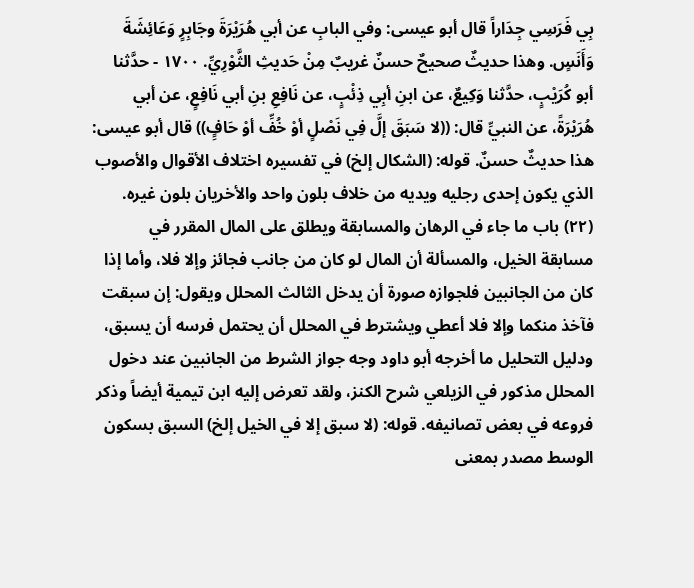بِي فَرَسِي جِدَاراً قال أبو عيسى: وفي البابِ عن أبي هُرَيْرَةَ وجَابِرٍ وَعَائِشَةَ وَأَنَسٍ. وهذا حديثٌ صحيحٌ حسنٌ غريبٌ مِنْ حَديثِ الثَّوْرِيِّ. ١٧٠٠ - حدَّثنا أبو كُرَيْبٍ، حدَّثنا وَكِيعٌ، عن ابنِ أبِي ذِئْبٍ، عن نَافِعِ بنِ أبي نَافِعٍ، عن أبي هُرَيْرَةً، عن النبيِّ قال: ((لا سَبَقَ إلَّ فِي نَصْلٍ أوْ خُفِّ أوْ حَافٍِ)) قال أبو عيسى: هذا حديثٌ حسنٌ. قوله: (الشكال إلخ) في تفسيره اختلاف الأقوال والأصوب الذي يكون إحدى رجليه ويديه من خلاف بلون واحد والأخريان بلون غيره. (٢٢) باب ما جاء في الرهان والمسابقة ويطلق على المال المقرر في مسابقة الخيل، والمسألة أن المال لو كان من جانب فجائز وإلا فلا، وأما إذا كان من الجانبين فلجوازه صورة أن يدخل الثالث المحلل ويقول: إن سبقت فآخذ منكما وإلا فلا أعطي ويشترط في المحلل أن يحتمل فرسه أن يسبق، ودليل التحليل ما أخرجه أبو داود وجه جواز الشرط من الجانبين عند دخول المحلل مذكور في الزيلعي شرح الكنز، ولقد تعرض إليه ابن تيمية أيضاً وذكر فروعه في بعض تصانيفه. قوله: (لا سبق إلا في الخيل إلخ) السبق بسكون الوسط مصدر بمعنى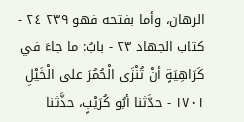الرهان، وأما بفتحه فهو ٢٣٩ ٢٤ - كتاب الجهاد ٢٣ - بابُ: ما جاءَ في كَرَاهِيَةٍ أنْ تُنْزَى الْحُمُرَ على الْخَيْلِ ١٧٠١ - حدَّثنا أبُو كُرَيْبٍ، حذَّثنا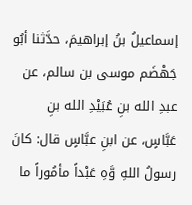إسماعيلُ بنُ إبراهيمَ، حدَّثنا أبُو جَهْضَم موسى بن سالم، عن عبدِ الله بنِ عُبَيْدِ الله بنِ عَبَّاسٍ، عن ابنِ عبَّاسٍ قال: كانَ رسولُ اللهِ وَّهِ عَبْداً مأمُوراً ما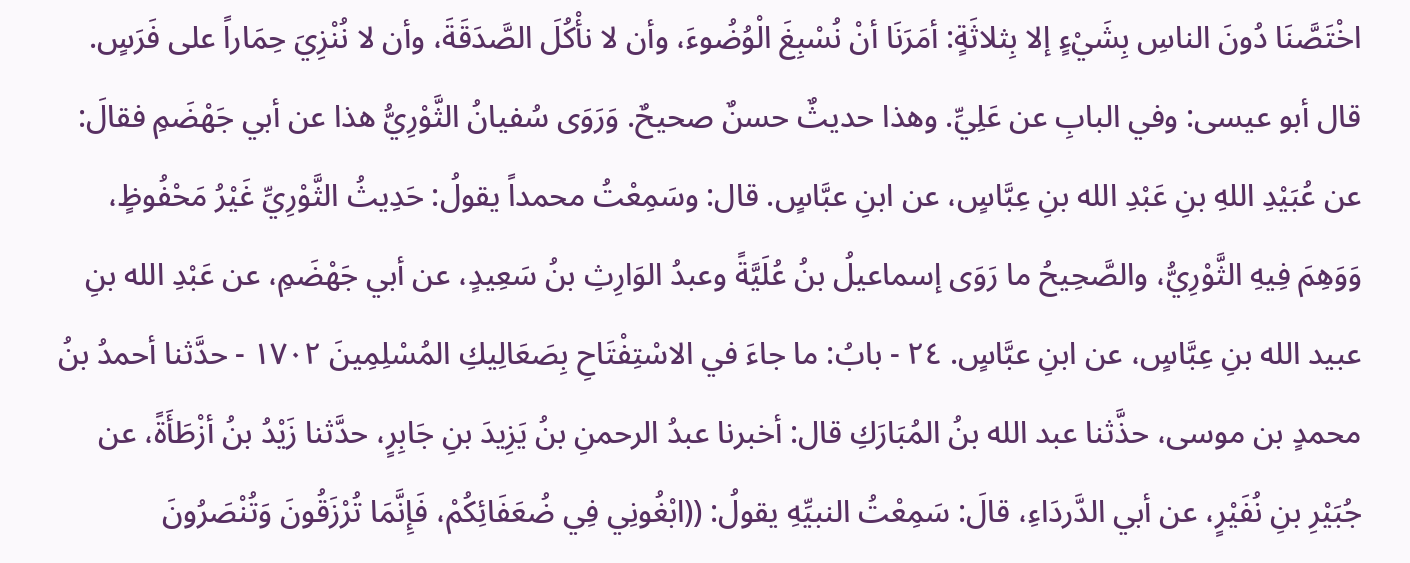اخْتَصَّنَا دُونَ الناسِ بِشَيْءٍ إلا بِثلاثَةٍ: أمَرَنَا أنْ نُسْبِغَ الْوُضُوءَ، وأن لا نأْكُلَ الصَّدَقَةَ، وأن لا نُنْزِيَ حِمَاراً على فَرَسٍ. قال أبو عيسى: وفي البابِ عن عَلِيِّ. وهذا حديثٌ حسنٌ صحيحٌ. وَرَوَى سُفيانُ الثَّوْرِيُّ هذا عن أبي جَهْضَمِ فقالَ: عن عُبَيْدِ اللهِ بنِ عَبْدِ الله بنِ عِبَّاسٍ، عن ابنِ عبَّاسٍ. قال: وسَمِعْتُ محمداً يقولُ: حَدِيثُ الثَّوْرِيِّ غَيْرُ مَحْفُوظٍ، وَوَهِمَ فِيهِ الثَّوْرِيُّ، والصَّحِيحُ ما رَوَى إسماعيلُ بنُ عُلَيَّةً وعبدُ الوَارِثِ بنُ سَعِيدٍ، عن أبي جَهْضَمِ، عن عَبْدِ الله بنِ عبيد الله بنِ عِبَّاسٍ، عن ابنِ عبَّاسٍ. ٢٤ - بابُ: ما جاءَ في الاسْتِفْتَاحِ بِصَعَالِيكِ المُسْلِمِينَ ١٧٠٢ - حدَّثنا أحمدُ بنُ محمدٍ بن موسى، حذَّثنا عبد الله بنُ المُبَارَكِ قال: أخبرنا عبدُ الرحمنِ بنُ يَزِيدَ بنِ جَابِرٍ، حدَّثنا زَيْدُ بنُ أزْطَأَةً، عن جُبَيْرِ بنِ نُفَيْرٍ، عن أبي الدَّردَاءِ، قالَ: سَمِعْتُ النبيِّهِ يقولُ: ((ابْغُونِي فِي ضُعَفَائِكُمْ، فَإِنَّمَا تُرْزَقُونَ وَتُنْصَرُونَ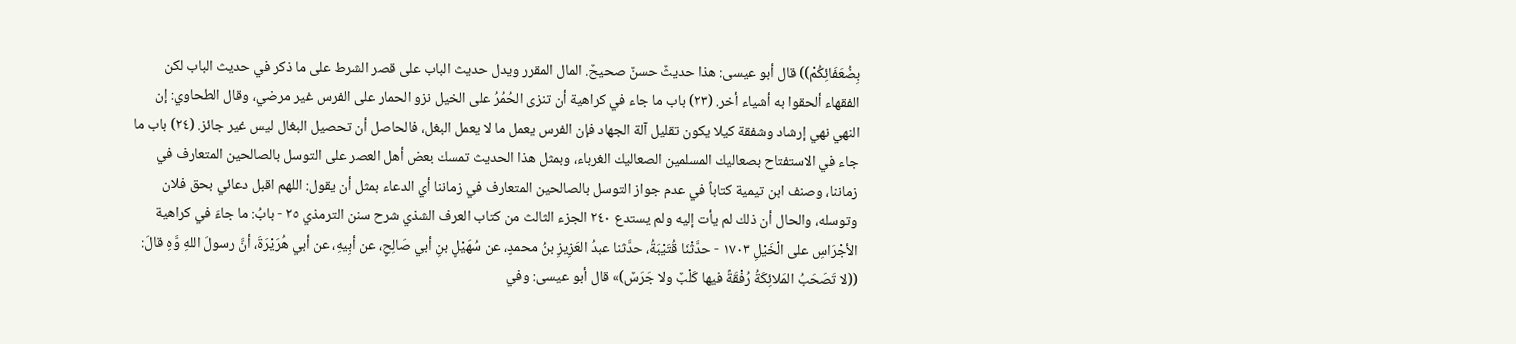بِضُعَفَائِكُمْ)) قال أبو عيسى: هذا حديثٌ حسنٌ صحيحٌ. المال المقرر ويدل حديث الباب على قصر الشرط على ما ذكر في حديث الباب لكن الفقهاء ألحقوا به أشياء أخر. (٢٣) باب ما جاء في كراهية أن تنزى الحُمُرُ على الخيل نزو الحمار على الفرس غير مرضي، وقال الطحاوي: إن النهي نهي إرشاد وشفقة كيلا يكون تقليل آلة الجهاد فإن الفرس يعمل ما لا يعمل البغل، فالحاصل أن تحصيل البغال ليس غير جائز. (٢٤) باب ما جاء في الاستفتاح بصعاليك المسلمين الصعاليك الغرباء، وبمثل هذا الحديث تمسك بعض أهل العصر على التوسل بالصالحين المتعارف في زماننا، وصنف ابن تيمية كتاباً في عدم جواز التوسل بالصالحين المتعارف في زماننا أي الدعاء بمثل أن يقول: اللهم اقبل دعائي بحق فلان وتوسله، والحال أن ذلك لم يأت إليه ولم يستدع ٢٤٠ الجزء الثالث من كتاب العرف الشذي شرح سنن الترمذي ٢٥ - بابُ: ما جاءَ في كراهية الأجْرَاسِ على الْخَيْلِ ١٧٠٣ - حدَّثْنَا قُتَيْبَةُ، حدَّثنا عبدُ العَزِيزِ بنُ محمدٍ، عن سُهَيْلٍ بنِ أبي صَالِحٍ، عن أبِیهِ، عن أبي هُرَيْرَةَ، أنَّ رسولَ اللهِ وَّهِ قالَ: ((لا تَصَحَبُ المَلائِكَةُ رُفْقَةً فيها كَلْبٌ ولا جَرَسٌ)» قال أبو عيسى: وفي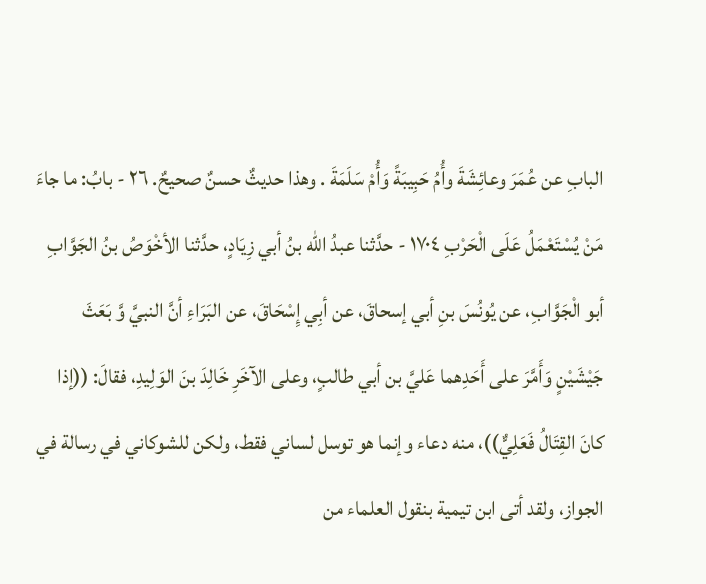البابِ عن عُمَرَ وعائِشَةَ وأُمُ حَبِيبَةً وَأُمْ سَلَمَةَ . وهذا حديثٌ حسنٌ صحيحٌ. ٢٦ - بابُ: ما جاءَ مَنْ يُسْتَعْمَلُ عَلَى الْحَرْبِ ١٧٠٤ - حدَّثنا عبدُ الله بنُ أبي زِيَادٍ، حدَّثنا الأخْوَصُ بنُ الجَوَّابِ أبو الْجَوَّابِ، عن يُونُسَ بنِ أبي إسحاقَ، عن أبِي إِسْحَاقَ، عن البَرَاءِ أنَّ النبيَّ وَّ بَعَثَ جَيْشَيْنٍ وَأَمَّرَ على أَحَدِهما عَليَّ بن أبي طالبٍ، وعلى الآخَرِ خَالِدَ بنَ الوَلِيدِ، فقالَ: ((إذا كانَ القِتَالُ فَعَلِيٌّ))، منه دعاء وإنما هو توسل لساني فقط، ولكن للشوكاني في رسالة في الجواز، ولقد أتى ابن تيمية بنقول العلماء من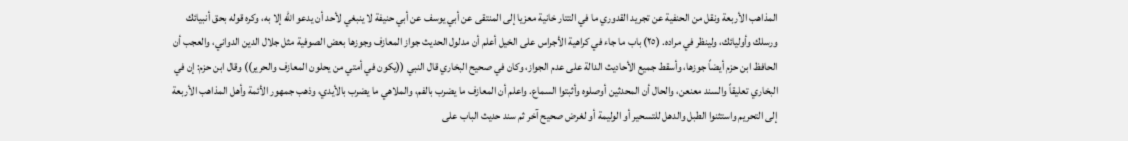المذاهب الأربعة ونقل من الحنفية عن تجريد القدوري ما في التتار خانية معزيا إلى المنتقى عن أبي يوسف عن أبي حنيفة لا ينبغي لأحد أن يدعو الله إلا به، وكره قوله بحق أنبيائك ورسلك وأوليائك، ولينظر في مراده. (٢٥) باب ما جاء في كراهية الأجراس على الخيل أعلم أن مدلول الحديث جواز المعازف وجوزها بعض الصوفية مثل جلال الدين الدواني، والعجب أن الحافظ ابن حزم أيضاً جوزها، وأسقط جميع الأحاديث الدالة على عدم الجواز، وكان في صحيح البخاري قال النبي ((يكون في أمتي من يحلون المعازف والحرير)) وقال ابن حزم: إن في البخاري تعليقاً والسند معنعن، والحال أن المحدثين أوصلوه وأثبتوا السماع. واعلم أن المعازف ما يضرب بالفم، والملاهي ما يضرب بالأيدي، وذهب جمهور الأئمة وأهل المذاهب الأربعة إلى التحريم واستثنوا الطبل والدهل للتسحير أو الوليمة أو لغرض صحيح آخر ثم سند حديث الباب على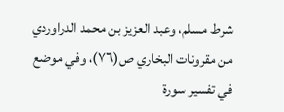شرط مسلم، وعبد العزيز بن محمد الدراوردي من مقرونات البخاري ص(٧٦)، وفي موضع في تفسير سورة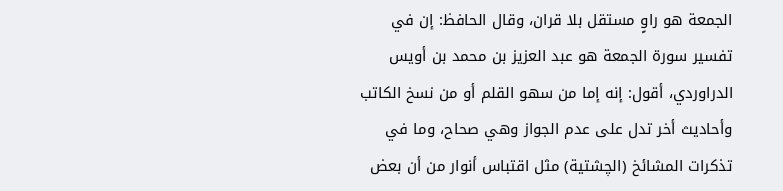الجمعة هو راوٍ مستقل بلا قران، وقال الحافظ: إن في تفسير سورة الجمعة هو عبد العزيز بن محمد بن أويس الدراوردي، أقول: إنه إما من سهو القلم أو من نسخ الكاتب وأحاديث أخر تدل على عدم الجواز وهي صحاح، وما في تذكرات المشائخ (الچشتية) مثل اقتباس أنوار من أن بعض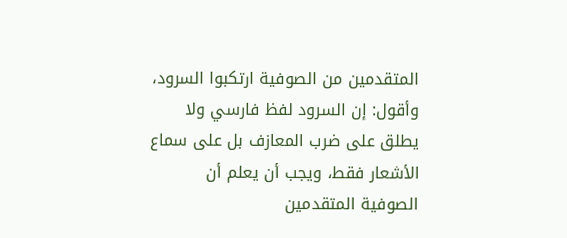المتقدمين من الصوفية ارتكبوا السرود، وأقول: إن السرود لفظ فارسي ولا يطلق على ضرب المعازف بل على سماع الأشعار فقط، ويجب أن يعلم أن الصوفية المتقدمين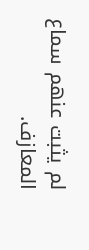لم يثبت عنهم سماع المعازف.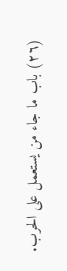(٢٦) باب ما جاء من يستعمل على الحرب.